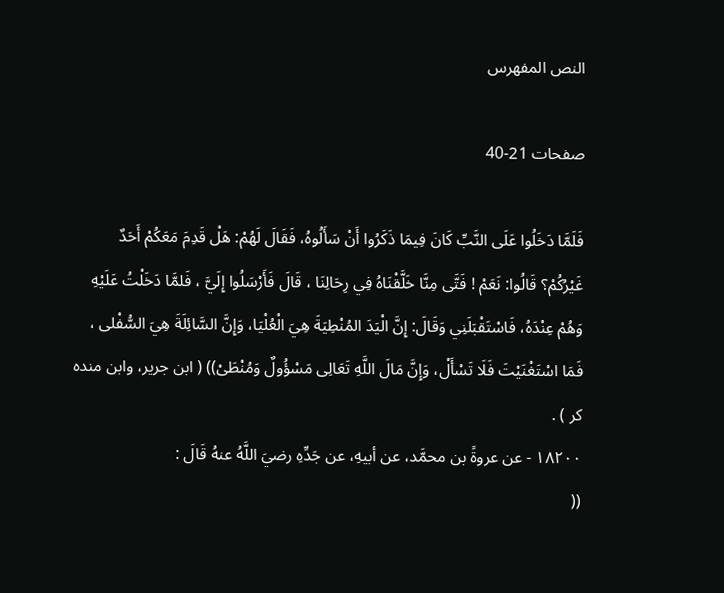النص المفهرس

صفحات 21-40

فَلَمَّا دَخَلُوا عَلَى النَّبِّ كَانَ فِيمَا ذَكَرُوا أَنْ سَأَلُوهُ، فَقَالَ لَهُمْ: هَلْ قَدِمَ مَعَكُمْ أَحَدٌ
غَيْرُكُمْ؟ قَالُوا: نَعَمْ ! فَتَّى مِنَّا خَلَّقْنَاهُ فِي رِحَالِنَا ، قَالَ فَأَرْسَلُوا إِلَيَّ ، فَلمَّا دَخَلْتُ عَلَيْهِ
وَهُمْ عِنْدَهُ، فَاسْتَقْبَلَنِي وَقَالَ: إِنَّ الْيَدَ المُنْطِيَةَ هِيَ الْعُلْيَا، وَإِنَّ السَّائِلَةَ هِيَ السُّفْلى ،
فَمَا اسْتَغْنَيْتَ فَلَا تَسْأَلْ، وَإِنَّ مَالَ اللَّهِ تَعَالِی مَسْؤُولٌ وَمُنْطَىْ)) ( ابن جرير، وابن منده
کر ) .
١٨٢٠٠ - عن عروةً بن محمَّد، عن أبيهِ، عن جَدِّهِ رضيَ اللَّهُ عنهُ قَالَ :
((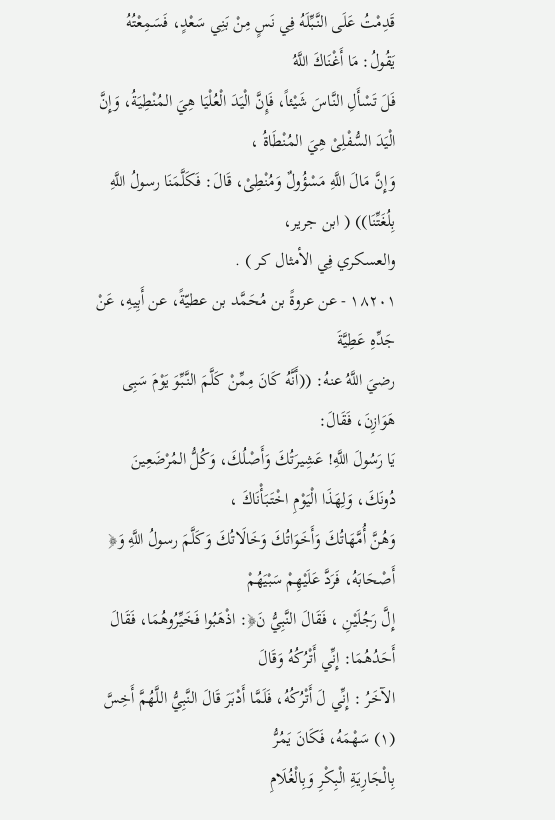قَدِمْتُ عَلَى النَّبِّلَهُ فِي نَسٍ مِنْ بَنِي سَعْدٍ، فَسَمِعْتُهُ يَقُولُ: مَا أَغْنَاكَ اللَّهُ
فَلَ تَسْأَلِ النَّاسَ شَيْئاً، فَإِنَّ الْيَدَ الْعُلْيَا هِيَ المُنْطِيَةُ، وَإِنَّ الْيَدَ السُّفْلِىْ هِيَ المُنْطَاةُ ،
وَإِنَّ مَالَ اللَّهِ مَسْؤُولٌ وَمُنْطِىْ، قَالَ: فَكَلَّمَنَا رسولُ اللَّهِ بِلُغَتِّنَا)) ( ابن جرير،
والعسكري فِي الأمثال كر ) .
١٨٢٠١ - عن عروةً بن مُحَمَّد بن عطيّةً، عن أَبِيهِ، عَنْ جَدِّهِ عَطِيَّةَ
رضيَ اللَّهُ عنهُ: ((أَنَّهُ كَانَ مِمِّنْ كَلَّمَ النَّبِّوَ يَوْمَ سَبِى هَوَازِنَ، فَقَالَ:
يَا رَسُولَ اللَّهِ! عَشِيرَتُكَ وَأَصْلُكَ، وَكُلُّ المُرْضَعِينَ دُونَكَ، وَلِهَذَا الْيَوْمِ اخْتَبَأْنَاكَ ،
وَهُنَّ أُمَّهَاتُكَ وَأَخَوَاتُكَ وَخَالَاتُكَ وَكَلَّمَ رسولُ اللَّهِ وَ﴿ أَصْحَابَهُ، فَرَدَّ عَلَيْهِمْ سَبْيَهُمْ
إِلَّ رَجُلَيْنِ ، فَقَالَ النَّبِيُّ نَ﴿: اذْهَبُوا فَخَيِّرُوهُمَا، فَقَالَ أَحَدُهُمَا: إِنِّي أَتْرُكُهُ وَقَالَ
الآخَرُ : إِنِّي لَ أَتْرُكُهُ، فَلَمَّا أَدْبَرَ قَالَ النَّبِيُّ اللَّهُمَّ أَخِسَّ (١) سَهْمَهُ، فَكَانَ يَمُرُّ
بِالْجَارِيَةِ الْبِكْرِ وَبِالْغُلَامِ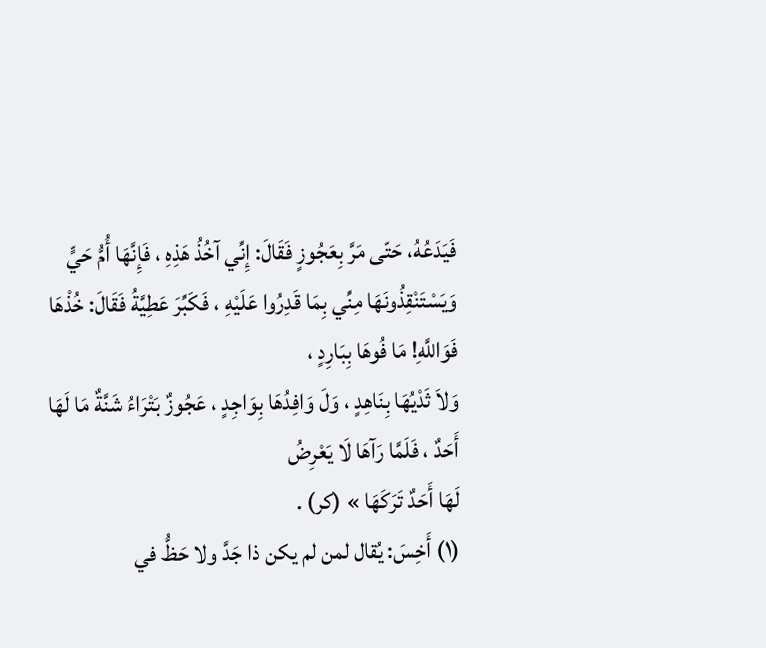فَيَدَعُهُ، حَتّى مَرَّ بِعَجُوزٍ فَقَالَ: إِنِّي آخُذُ هَذِهِ ، فَإِنَّهَا أُمُّ حَيٍّ
وَيَسْتَنْقِذُونَهَا مِنِّي بِمَا قَدِرُوا عَلَيْهِ ، فَكَبِّرَ عَطِيَّةُ فَقَالَ: خُذْهَا فَوَاللَّهِ! مَا فُوهَا بِبَارِدٍ ،
وَلاَ ثَدْيُهَا بِنَاهِدٍ ، وَلَ وَافِدُهَا بِوَاجِدٍ ، عَجُوزٌ بَتْرَاءُ شَنَّةٌ مَا لَهَا أَحَدٌ ، فَلَمَّا رَآهَا لَا يَعْرِضُ
لَهَا أَحَدٌ تَرَكَهَا » (كر) .
(١) أَخِسَ: يُقال لمن لم يكن ذا جَدَّ ولا حَظُّ في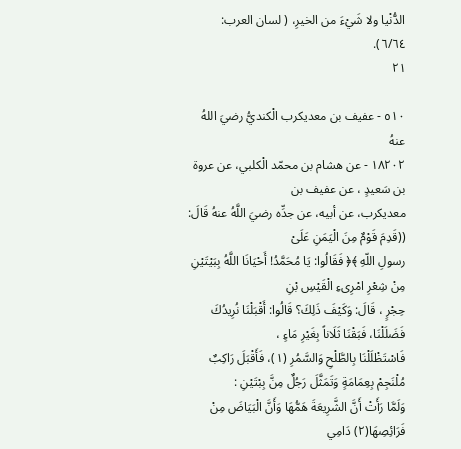الدُّنْيا ولا شَيْءَ من الخيرِ، ( لسان العرب: ٦/٦٤).
٢١

٥١٠ - عفيف بن معديكرب الْكنديُّ رضيَ اللهُ عنهُ
١٨٢٠٢ - عن هشام بن محمّد الْكلبي، عن عروة بن سَعيدٍ ، عن عفيف بن
معديكرب، عن أبيه، عن جدِّه رضيَ اللَّهُ عنهُ قَالَ: ((قَدِمَ قَوْمٌ مِنَ الْيَمَنِ عَلَىْ
رسولِ اللّهِ ﴾﴿ فَقَالُوا: يَا مُحَمَّدُ! أَحْيَانَا اللَّهُ بِبَيْتَيْنِ مِنْ شِعْرِ امْرِىءِ الْقَيْسِ بْنِ
حِجْرٍ ، قَالَ: وَكَيْفَ ذَلِكَ؟ قَالُوا: أَقْبَلْنَا نُرِيدُكَ فَضَلَلْنَا، فَبَقْنَا ثَلَاناً بِغَيْرِ مَاءٍ ،
فَاسْتَظْلَلْنَا بِالطَّلْحِ وَالسَّمُرِ (١)، فَأَقْبَلَ رَاكِبٌ مُلْنَجِمْ بِعِمَامَةٍ وَتَمَثَّلَ رَجُلٌ مِنَّ بِبْتَيْنِ :
وَلَمَّا رَأَتْ أَنَّ الشَّرِيعَةَ هَمُّهَا وَأَنَّ الْبَيَاضَ مِنْ فَرَائِصِهَا(٢) دَامِي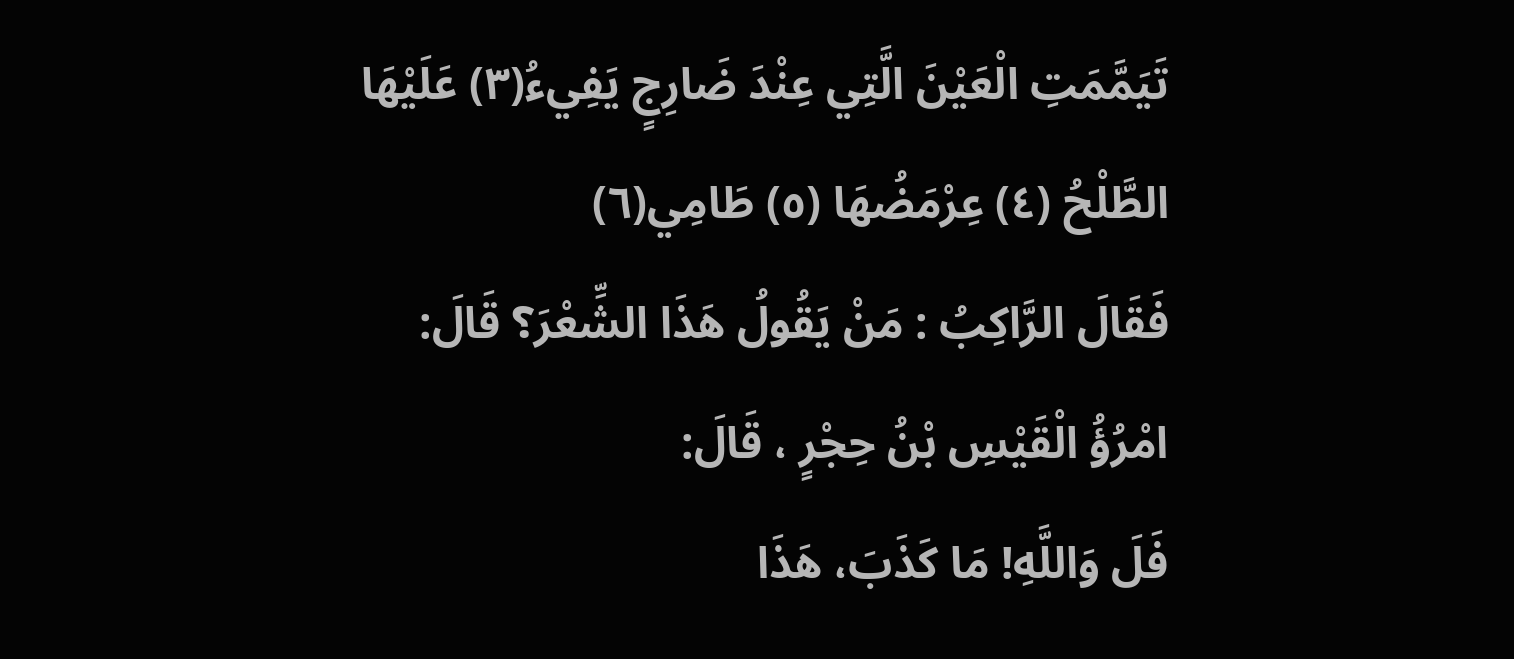تَيَمَّمَتِ الْعَيْنَ الَّتِي عِنْدَ ضَارِجٍ يَفِيءُ(٣) عَلَيْهَا الطَّلْحُ (٤) عِرْمَضُهَا (٥) طَامِي(٦)
فَقَالَ الرَّاكِبُ : مَنْ يَقُولُ هَذَا الشِّعْرَ؟ قَالَ: امْرُؤُ الْقَيْسِ بْنُ حِجْرٍ ، قَالَ:
فَلَ وَاللَّهِ! مَا كَذَبَ، هَذَا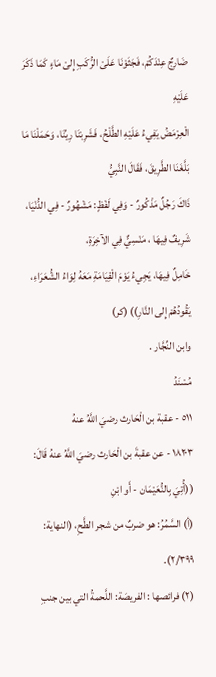ضَارِجٌ عِنْدَكُمْ، فَجَثَوْنَا عَلَىْ الرُّكَبِ إِلىْ مَاءٍ كَمَا ذَكَرَ عَلَيْهِ
الْعِرْمَضُ يَفِيءُ عَلَيْهِ الطَّلْحُ، فَشَرِبْنَا رِيِّنَا، وَحَمَلْنَا مَا بَلَّغَنَا الطَّرِيقَ، فَقَالَ النَّبِيُّ
ذَاكَ رَجُلٌ مَذْكُورٌ - وَفِي لَفْظٍ: مَشْهُورٌ - فِي الدُّنْيَا، شَرِيفٌ فِيهَا ، مَنْسِيٌّ فِي الآخِرَةِ،
خَامِلٌ فِيهَا، يَجِيءُ يَوْمَ الْقِيَامَةِ مَعَهُ لِوَاءُ الشُّعَرَاءِ، يَقُودُهُمْ إِلى النَّارِ)) (كر)
وابن النِّجَّار .
مُسْنَدُ
٥١١ - عقبة بن الْحَارث رضيَ اللَّهُ عنهُ
١٨٢٠٣ - عن عقبةَ بن الْحَارث رضيَ اللَّهُ عنهُ قَالَ: ((أُتِيَ بِالنُّعَيْمَان - أَو ابْنِ
(أ) السَّمُرُ: هو ضربٌ من شجر الطَّحِ، (النهاية: ٢/٣٩٩).
(٢) فرائصها : الفريصَة: اللَّحمةُ التي بين جنبِ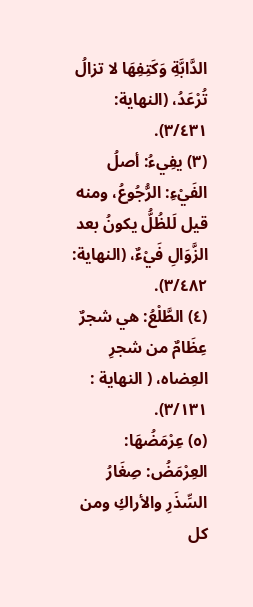الدَّابَّةِ وَكَتِفِهَا لا تزالُ تُرْعَدُ، (النهاية: ٣/٤٣١).
(٣) يفِيءُ: أصلُ الفَيْءِ: الرُّجُوعُ، ومنه قيل لَلظُلُّ يكونُ بعد الزَّوَالِ فَيْءٌ، (النهاية: ٣/٤٨٢).
(٤) الطَّلْعُ: هي شجرٌ عِظَامٌ من شجرِ العِضاه، ( النهاية : ٣/١٣١).
(٥) عِرْمَضُهَا: العِرْمَضُ: صِغَارُ السِّذَرِ والأراكِ ومن كل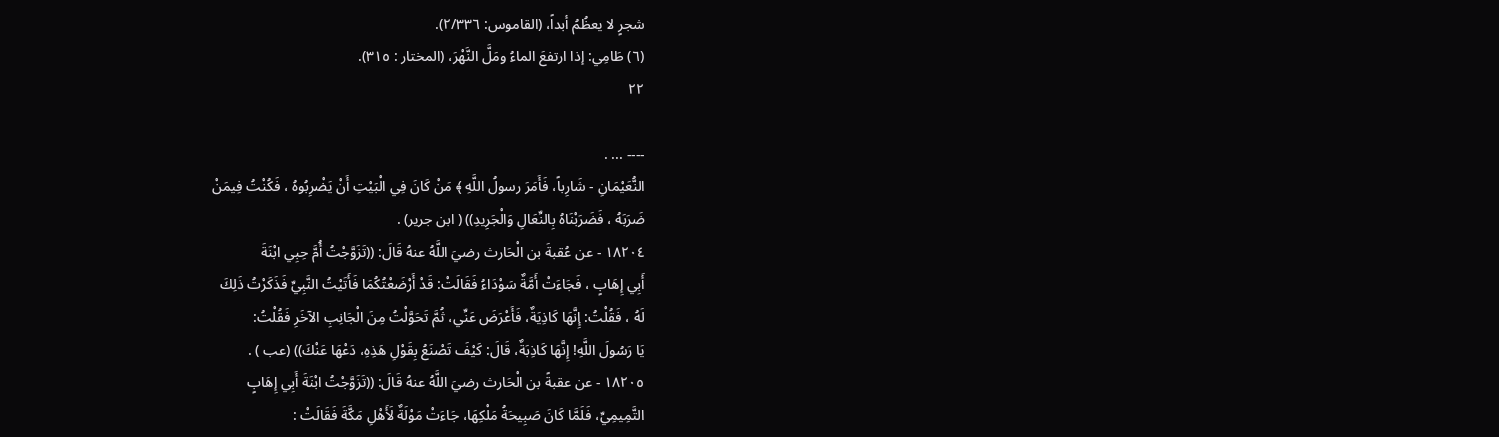شجرٍ لا يعظُمُ أبداً، (القاموس: ٢/٣٣٦).
(٦) طَامِي: إذا ارتفعَ الماءُ ومَلَّ النَّهْرَ، (المختار : ٣١٥).
٢٢

---- ... .
النُّعَيْمَانِ - شَارِباً، فَأَمَرَ رسولُ اللَّهِ ﴾ مَنْ كَانَ فِي الْبَيْتِ أَنْ يَضْرِبُوهُ ، فَكُنْتُ فِيمَنْ
ضَرَبَهُ ، فَضَرَبْنَاهُ بِالنِّعَالِ وَالْجَرِيدِ)) ( ابن جرير) .
١٨٢٠٤ - عن عُقبةَ بن الْحَارث رضيَ اللَّهُ عنهُ قَالَ: ((تَزَوَّجْتُ أُمَّ حِبِي ابْنَةَ
أَبِي إِهَابٍ ، فَجَاءَتْ أَمَّةٌ سَوْدَاءُ فَقَالَتْ: قَدْ أَرْضَعْتُكُمَا فَأَتَيْتُ النَّبِيِّ فَذَكَرْتُ ذَلِكَ
لَهُ ، فَقُلْتُ: إِنَّهَا كَاذِيَةٌ، فَأَعْرَضَ عَنِّي، ثُمَّ تَحَوَّلْتُ مِنَ الْجَانِبِ الآخَرِ فَقُلْتُ:
يَا رَسُولَ اللَّهِ! إِنَّهَا كَاذِبَةٌ، قَالَ: كَيْفَ تَصْنَعُ بِقَوْلِ هَذِهِ، دَعْهَا عَنْكَ)) (عب ) .
١٨٢٠٥ - عن عقبةً بن الْحَارث رضيَ اللَّهُ عنهُ قَالَ: ((تَزَوَّجْتُ ابْنَةَ أَبِي إِهَابٍ
التَّمِيمِيِّ، فَلَمَّا كَانَ صَبِيحَةُ مَلْكِهَا، جَاءَتْ مَوْلَةٌ لَأَهْلِ مَكَّةَ فَقَالَتْ :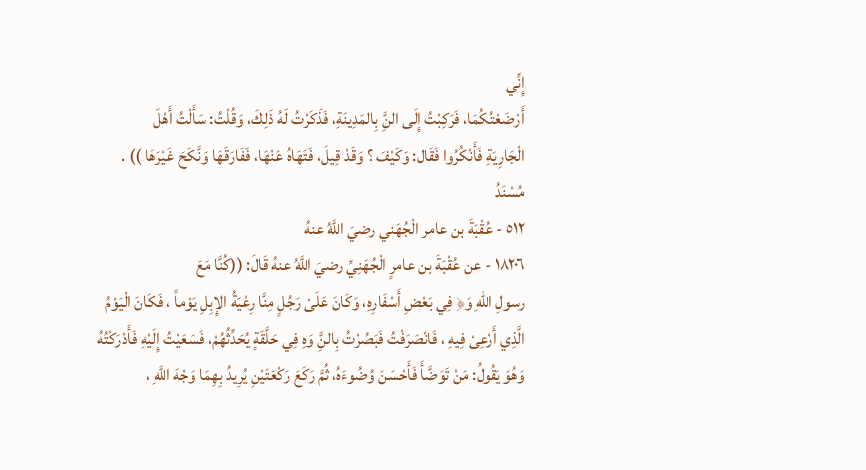إِنِّي
أَرْضَعْتُكُمَا، فَرَكِبْتُ إِلَى النَِّ بِالمَدِينَةِ، فَذَكَرْتُ لَهُ ذَلِكَ، وَقُلْتُ: سَأَلْتُ أَهْلَ
الْجَارِيَةِ فَأَنْكُرُوا فَقَال: وَكَيْفَ ؟ وَقَدْ قِيلَ، فَتَهَاهُ عَنْهَا، فَفَارَقَهَا وَنَّكَحَ غَيْرَهَا )) .
مُسْنَدُ
٥١٢ - عُقْبَةَ بن عامر الْجُهَني رضيَ اللَّهُ عنهُ
١٨٢٠٦ - عن عُقْبَةَ بن عامرٍ الْجُهَنِيِّ رضيَ اللَّهُ عنهُ قَالَ: ((كُنَّا مَعَ
رسولِ اللّهِ وَ﴿ فِي بَعْضِ أَسْفَارِهِ، وَكَانَ عَلَىْ رَجُلٍ مِنَّا رِعْيَةُ الإِبِلِ يَوْماً ، فَكَانَ الْيَوْمُ
الَّذِي أَرْعِىْ فِيهِ ، فَانْصَرَفْتُ فَبَصُرْتُ بِالنَِّ وَهِ فِي حَلَّقَةٍ يُحَدِّثُهُمْ، فَسَعَيْتُ إِلَيْهِ فَأَدْرَكْتُهُ
وَهُوَ يَقُولُ: مَنْ تَوَضَّأَ فَأَحْسَنَ وُضُوءَهُ، ثُمَّ رَكَعَ رَكْعَتَيْنِ يُرِيدُ بِهِمَا وَجْهَ اللَّهِ ،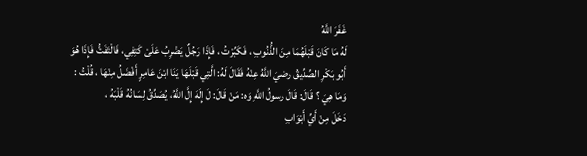غَفَرَ اللَّهُ
لَهُ مَا كَانَ قَبْلَهُمَا مِنَ الذُّنُوبِ ، فَكَبِّرْتُ ، فَإِذَا رَجُلٌ يَضْرِبُ عَلَىْ كَتِفِي، فَالْتَفَتُّ فَإِذَا هُوَ
أَبُو بَكْرِ الصِّدِّيقُ رضيَ اللَّهُ عِنْهُ فَقَالَ لَهُ: الَّتِي قَبْلَهَا يَنَا ابْنَ عَامِرٍ أَفْضَلُ مِنْهَا ، قُلْتُ :
وَمَا هِيَ ؟ قَالَ: قَالَ رسولُ اللَّهِ وَه: مَنْ قَالَ: لَ إِلَهَ إِلَّ اللَّهُ، يُصَدِّقُ لِسَانُهُ قَلْبَهُ ،
دَخَلَ مِنْ أَيِّ أَبْوَابِ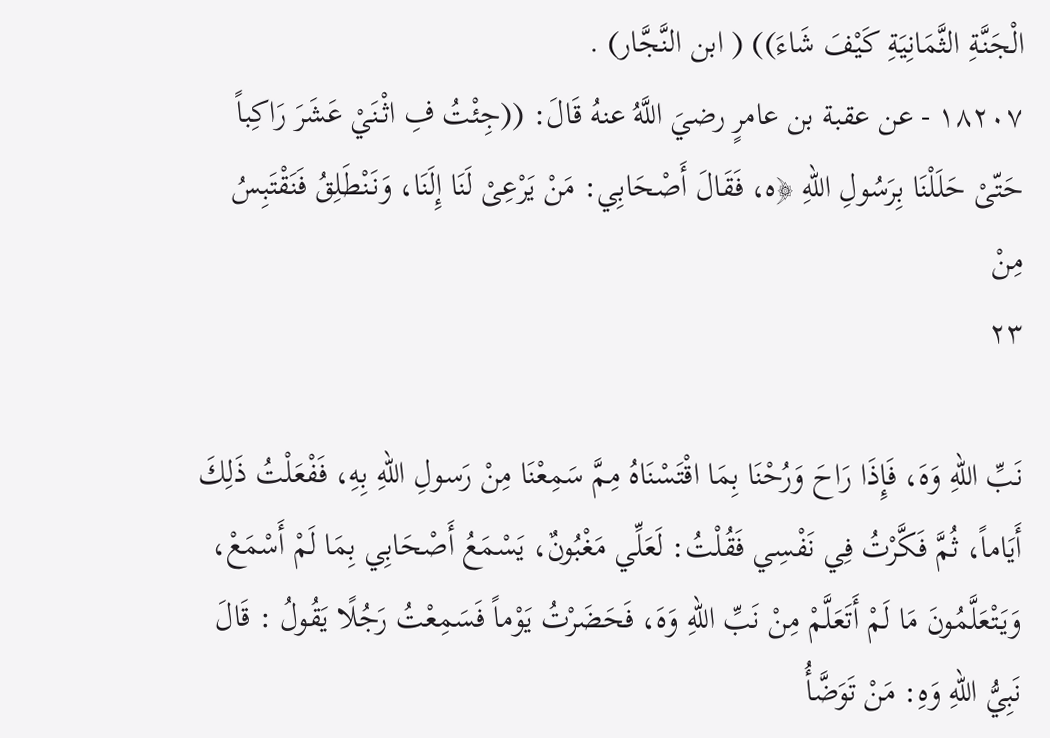الْجَنَّةِ الثَّمَانِيَةِ كَيْفَ شَاءَ)) ( ابن النَّجَّار) .
١٨٢٠٧ - عن عقبة بن عامرٍ رضيَ اللَّهُ عنهُ قَالَ: ((جِئْتُ فِ اثْنَيْ عَشَرَ رَاكِباً
حَتّىْ حَلَلْنَا بِرَسُولِ اللّهِ ﴿ه، فَقَالَ أَصْحَابِي: مَنْ يَرْعِىْ لَنَا إِلَنَا، وَنَنْطَلِقُ فَنَقْتَبِسُ مِنْ
٢٣

نَبِّ اللّهِ وَهَ، فَإِذَا رَاحَ وَرُحْنَا بِمَا اقْتَسْنَاهُ مِمَّ سَمِعْنَا مِنْ رَسولِ اللّهِ بِهِ، فَفْعَلْتُ ذَلِكَ
أَيَاماً، ثُمَّ فَكَّرْتُ فِي نَفْسِي فَقُلْتُ: لَعَلِّي مَغْبُونٌ، يَسْمَعُ أَصْحَابِي بِمَا لَمْ أَسْمَعْ،
وَيَتْعَلَّمُونَ مَا لَمْ أَتَعَلَّمْ مِنْ نَبِّ اللّهِ وَهَ، فَحَضَرْتُ يَوْماً فَسَمِعْتُ رَجُلًا يَقُولُ : قَالَ
نَبِيُّ اللّهِ وَهِ: مَنْ تَوَضَّأُ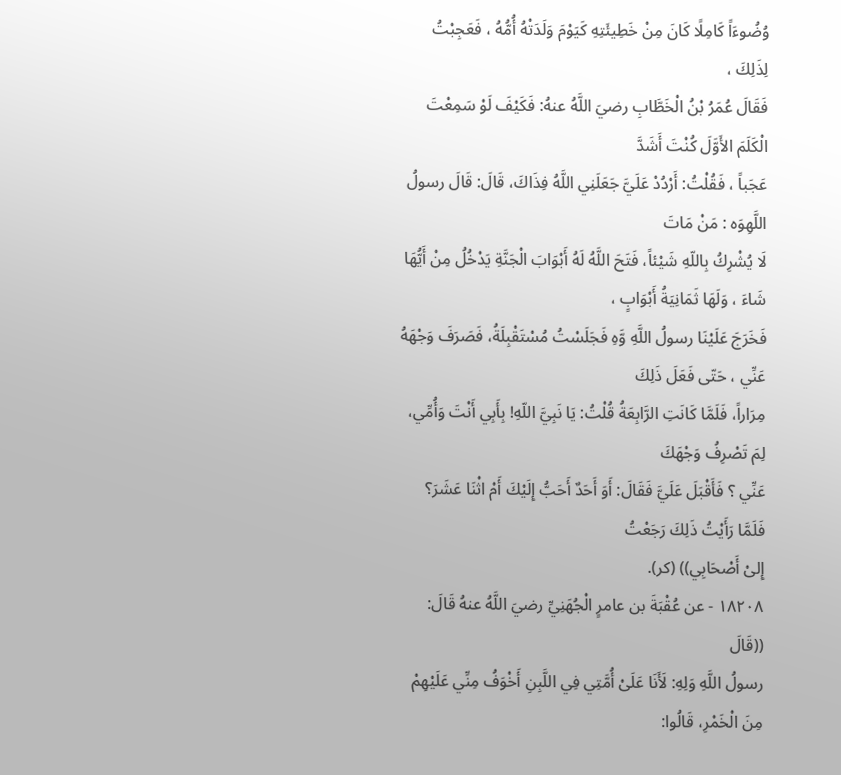وُضُوءَاً كَامِلًا كَانَ مِنْ خَطِيئَتِهِ كَيَوْمَ وَلَدَتْهُ أُمُّهُ ، فَعَجِبْتُ لِذَلِكَ ،
فَقَالَ عُمَرُ بْنُ الْخَطَّابِ رضيَ اللَّهُ عنهُ: فَكَيْفَ لَوْ سَمِعْتَ الْكَلَمَ الأَوَّلَ كُنْتَ أَشَدَّ
عَجَباً ، فَقُلْتُ: أَرْدُدْ عَلَيَّ جَعَلَنِي اللَّهُ فِذَاكَ، قَالَ: قَالَ رسولُ اللَّهِوَه : مَنْ مَاتَ
لَا يُشْرِكُ بِاللّهِ شَيْئاً، فَتَحَ اللَّهُ لَهُ أَبْوَابَ الْجَنَّةِ يَدْخُلُ مِنْ أَيُّهَا شَاءَ ، وَلَهَا ثَمَانِيَةُ أَبْوَابٍ ،
فَخَرَجَ عَلَيْنَا رسولُ اللَّهِ وَّهِ فَجَلَسْتُ مُسْتَقْبِلَةُ، فَصَرَفَ وَجْهَهُ عَنِّي ، حَتّى فَعَلَ ذَلِكَ
مِرَاراً، فَلَمَّا كَانَتِ الرَّابِعَةُ قُلْتُ: يَا نَبِيَّ اللّهِ! بِأَبِي أَنْتَ وَأُمِّي، لِمَ تَصْرِفُ وَجْهَكَ
عَنِّي ؟ فَأَقْبَلَ عَلَيَّ فَقَالَ: أَوَ أَحَدٌ أَحَبُّ إِلَيْكَ أَمْ اثْنَا عَشَرَ؟ فَلَمَّا رَأَيْتُ ذَلِكَ رَجَعْتُ
إِلىْ أَصْحَابِي)) (كر).
١٨٢٠٨ - عن عُقْبَةَ بن عامرٍ الْجُهَنِيِّ رضيَ اللَّهُ عنهُ قَالَ: ((قَالَ
رسولُ اللَّهِ وَلِهِ: لَأَنَا عَلَىْ أُمَّتِي فِي اللَّبِنِ أَخْوَفُ مِنِّي عَلَيْهِمْ مِنَ الْخَمْرِ، قَالُوا: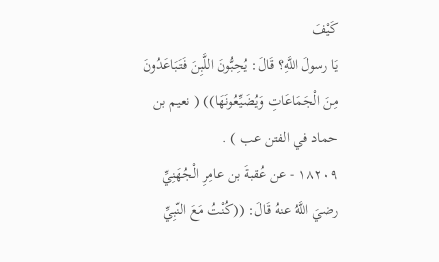كَيْفَ
يَا رسولَ اللَّهِ؟ قَالَ: يُحِبُّونَ اللَّبِنَ فَتَبَاعَدُونَ مِنَ الْجَمَاعَاتِ وَيُضَيِّعُونَهَا)) ( نعيم بن
حماد في الفتن عب ) .
١٨٢٠٩ - عن عُقبةَ بن عامِرِ الْجُهَنِيِّ رضيَ اللَّهُ عنهُ قَالَ: ((كُنْتُ مَعَ النّبِيِّ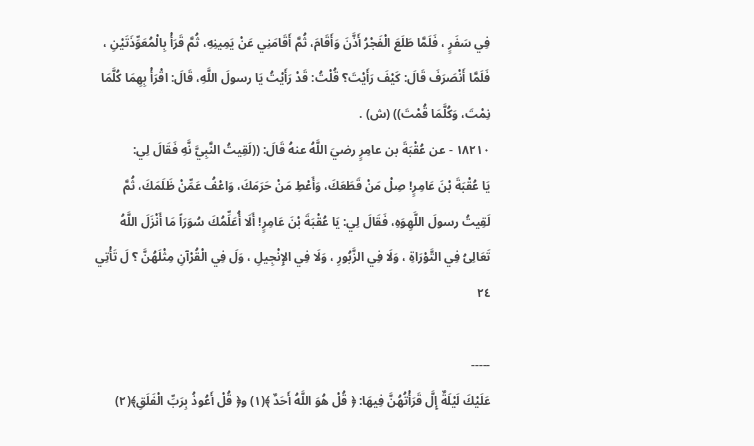فِي سَفَرٍ ، فَلَمَّا طَلَعَ الْفَجْرُ أَذَّنَ وَأَقَامَ، ثُمَّ أَقَامَنِي عَنْ يَمِينِهِ، ثُمَّ قَرَأْ بِالْمُعَوِّذَتَيْنِ ،
فَلَمَّا أَنْصَرَفَ قَالَ: كَيْفَ رَأَيْتَ؟ قُلْتُ: قَدْ رَأَيْتُ يَا رسولَ اللَّهِ، قَالَ: اقْرَأْ بِهِمَا كُلَّمَا
نِمْتَ، وَكُلَّمَا قُمْتَ)) (ش) .
١٨٢١٠ - عن عُقْبَةَ بن عامِرٍ رضيَ اللَّهُ عنهُ قَالَ: ((لَقِيتُ النَّبِيَّ نَّهِ فَقَالَ لِي:
يَا عُقْبَةَ بْنَ عَامِرٍ! صِلْ مَنْ قَطَعَكَ، وَأَعْطِ مَنْ حَرَمَكَ، وَاعْفُ عَمِّنْ ظَلَمَكَ، ثُمَّ
لَقِيتُ رسولَ اللَّهِوَهِ، فَقَالَ لِي: يَا عُقْبَةَ بْنَ عَامِرٍ! أَلَا أُعَلِّمُكَ سُوَرَاً مَا أَنْزَلَ اللَّهُ
تَعَالِىُ فِي التَّوْرَاةِ ، وَلَا فِي الزَّبُورِ ، وَلَا فِي الإِنْجِيلِ ، وَلَ فِي الْقُرْآنِ مِثْلَهُنَّ ؟ لَ تَأْتِي
٢٤

-----
عَلَيْكَ لَيْلَةٌ إِلَّ قَرَأْتُهُنَّ فِيهَا: ﴿ قُلْ هُوَ اللَّهُ أَحَدٌ ﴾(١) و﴿ قُلْ أَعُوذُ بِرَبِّ الْفَلَقِ﴾(٢)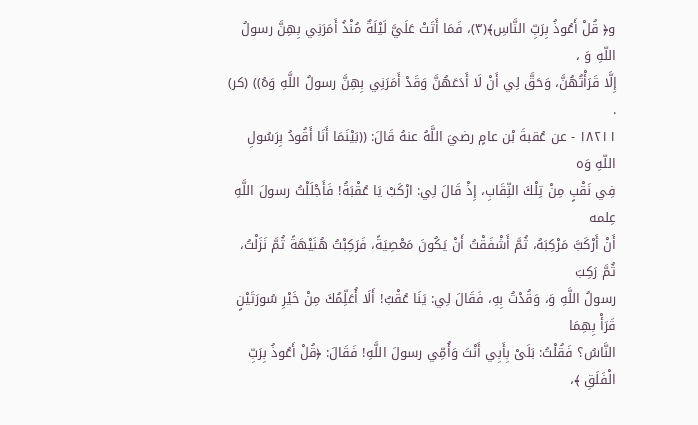و﴿ قُلْ أَعُوذُ بِرَبِّ النَّاسِ﴾(٣)، فَمَا أَتَتْ عَلَيَّ لَيْلَةٌ مُنْذُ أَمَرَنِي بِهِنَّ رسولُ اللّهِ وَ ،
إِلَّا قَرَأْتُهُنَّ، وَحَقَّ لِي أَنْ لَا أَدَعَهُنَّ وَقَدْ أَمَرَنِي بِهِنَّ رسولُ اللَّهِ وَهُ)) (كر) .
١٨٢١١ - عن عُقبةَ بْن عامٍ رضيَ اللَّهُ عنهُ قَالَ: ((بَيْنَمَا أَنَا أَقُودُ بِرَسُولِ اللّهِ وَه
فِي نَقْبٍ مِنْ تِلْكَ النِّقَابِ، إِذْ قَالَ لِي: ارْكَبْ يَا عُقْبَةُ! فَأَجْلَلْتُ رسولَ اللَّهِ عِلمه
أَنْ أَرْكَبَّ مَرْكِبَهُ، ثُمَّ أَشْفَقْتُ أَنْ يَكُونَ مَعْصِيَةً، فَرَكِبْتُ هُنَيْهَةً ثُمَّ نَزَلْتُ، ثُمَّ رَكِبَ
رسولُ اللَّهِ وَ، وَقُدْتُ بِهِ، فَقَالَ لِي: يَنَا عُقْبُ! أَلَا أُعَلِّمُكَ مِنْ خَيْرِ سُورَتَيْنٍ قَرَأْ بِهِمَا
النَّاسُ؟ فَقُلْتُ: بَلَىْ بِأَبِي أَنْتَ وَأُمِّي رسولَ اللَّهِ! فَقَالَ: ﴿قُلْ أَعُوذُ بِرَبِّ
الْفَلَقِ ﴾،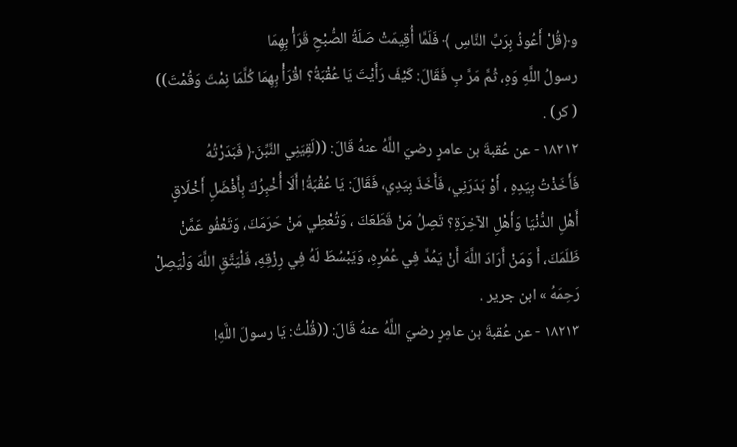و﴿قُلْ أَعُوذُ بِرَبِّ النَّاسِ ﴾ فَلَمَّا أُقِيمَتْ صَلَةُ الصُّبْحِ قَرَأْ بِهِمَا
رسولُ اللَّهِ وَهِ، ثُمَّ مَرَّ بِ فَقَالَ: كَيْفَ رَأَيْتَ يَا عُقْبَةُ؟ اقْرَأْ بِهِمَا كُلَّمَا نِمْتَ وَقُمْتَ))
( كر) .
١٨٢١٢ - عن عُقبةَ بن عامرٍ رضيَ اللَّهُ عنهُ قَالَ: ((لَقِيَنِي النَّبِّنَ﴿ فَبَدَرْتُهُ
فَأَخَذْتُ بِيَدِهِ ، أَوْ بَدَرَنِي، فَأَخَذَ بِيَدِي، فَقَالَ: يَا عُقْبَةُ! أَلَا أُخْبِرُكَ بِأَفْضَلِ أَخْلَاقٍ
أَهْلِ الدُّنْيَا وَأَهْلِ الآخِرَةِ؟ تَصِلُ مَنْ قَطَعَكَ ، وَتُعْطِي مَنْ حَرَمَكَ، وَتَعْفُو عَمَّنْ
ظَلَمَكَ، أَ وَمَنْ أَرَادَ اللَّهَ أَنْ يَمُدَّ فِي عُمُرِهِ، وَيَبْسُطَ لَهُ فِي رِزْقِهِ، فَلْيَتَّقِ اللَّهَ وَلْيَصِلْ
رَحِمَهُ » ابن جرير .
١٨٢١٣ - عن عُقبةَ بن عامِرٍ رضيَ اللَّهُ عنهُ قَالَ: ((قُلْتُ: يَا رسولَ اللَّهِ!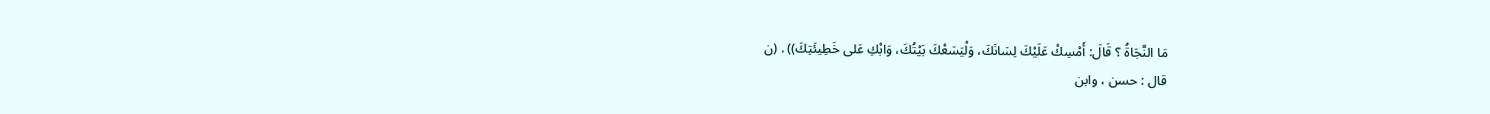مَا النَّجَاةُ ؟ قَالَ: أَمْسِكْ عَلَيْكَ لِسَانَكَ، وَلْيَسَعْكَ بَيْتُكَ، وَابْكِ عَلى خَطِيئَتِكَ)) . (ن
قال : حسن ، وابن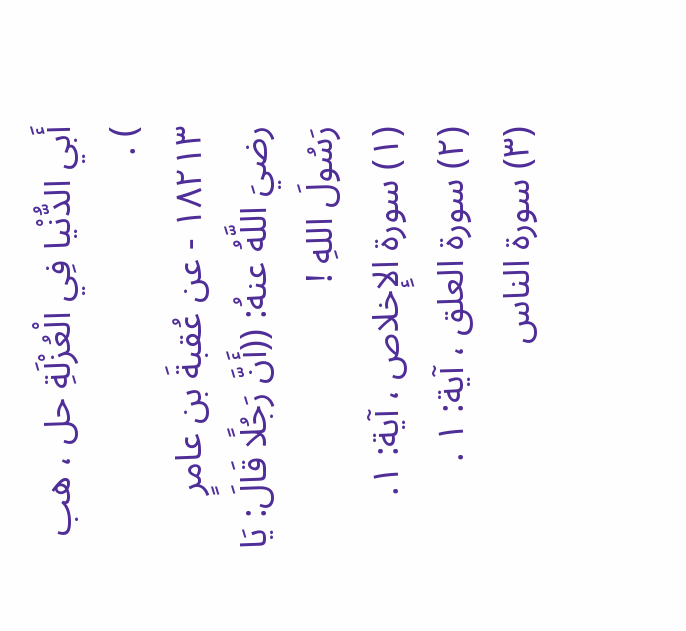أَبي الدُّنْيا فِي الْعُزْلَةِ حل ، هب ) .
١٨٢١٣ - عن عُقبةَ بن عامرٍ رضيَ اللَّهُ عنهُ: ((أَنَّ رَجُلًا قَالَ: يَا رَسُولَ اللهِ !
(١) سورة الإِخلاص ، آية: ١.
(٢) سورة العلق ، آية: ١ .
(٣) سورة الناس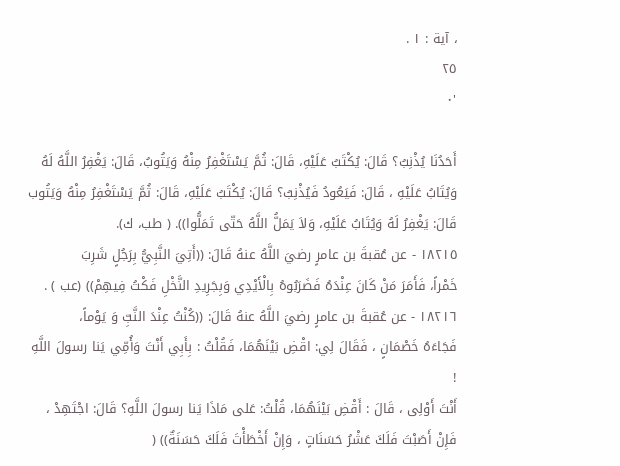، آية : ١ .
٢٥
'٠

أَحَدُنَا يُذْنِبُ؟ قَالَ: يُكْتَبُ عَلَيْهِ، قَالَ: ثُمَّ يَسْتَغْفِرُ مِنْهُ وَيَتُوبُ، قَالَ: يَغْفِرُ اللَّهُ لَهُ
وَيُتَابُ عَلَيْهِ ، قَالَ: فَيَعُودُ فَيُذْنِبُ؟ قَالَ: يُكْتَبُ عَلَيْهِ، قَالَ: ثُمَّ يَسْتَغْفِرُ مِنْهُ وَيَتُوب
قَالَ: يَغْفِرُ لَهُ وَيُتَابُ عَلَيْهِ، وَلاَ يَمَلُّ اللَّهُ حَتّى تَمَلُّوا)). ( طب، ك).
١٨٢١٥ - عن عُقبةَ بن عامرٍ رضيَ اللَّهُ عنهُ قَالَ: ((أَتِيَ النَّبِيُّ بِرَجُلٍ شَرِبَ
خَمْراً، فَأَمَرَ مَنْ كَانَ عِنْدَهُ فَضَرَبُوهُ بِالْأَيْدِي وَبِجَرِيدِ النَّخْلِ فَكْتُ فِيهِمْ)) (عب ) .
١٨٢١٦ - عن عُقبةَ بن عامرٍ رضيَ اللَّهُ عنهُ قَالَ: ((كُنْتُ عِنْدَ النَّبِّ وَ يَوْماً،
فَجَاءَهُ خَصْمَانٍ ، فَقَالَ لِي: اقْضِ بَيْنَهُمَا، فَقُلْتُ : بِأَبِي أَنْتَ وَأُمِّي يَنا رسولَ اللَّهِ !
أَنْتَ أَوْلِى ، قَالَ : أَقْضِ بَيْنَهُمَا، قُلْتُ: عَلى مَاذَا يَنا رسولَ اللَّهِ؟ قَالَ: اجْتَهِدْ ،
فَإِنْ أَصَبْتَ فَلَكَ عَشْرُ حَسَنَاتٍ ، وَإِنْ أَخْطَأْتَ فَلَكَ حَسَنَةٌ)) (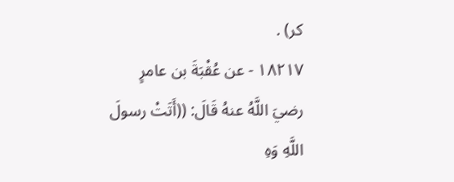كر) .
١٨٢١٧ - عن عُقْبَةَ بن عامرٍ رضيَ اللَّهُ عنهُ قَالَ: ((أَتَتْ رسولَ اللَّهِ وَهِ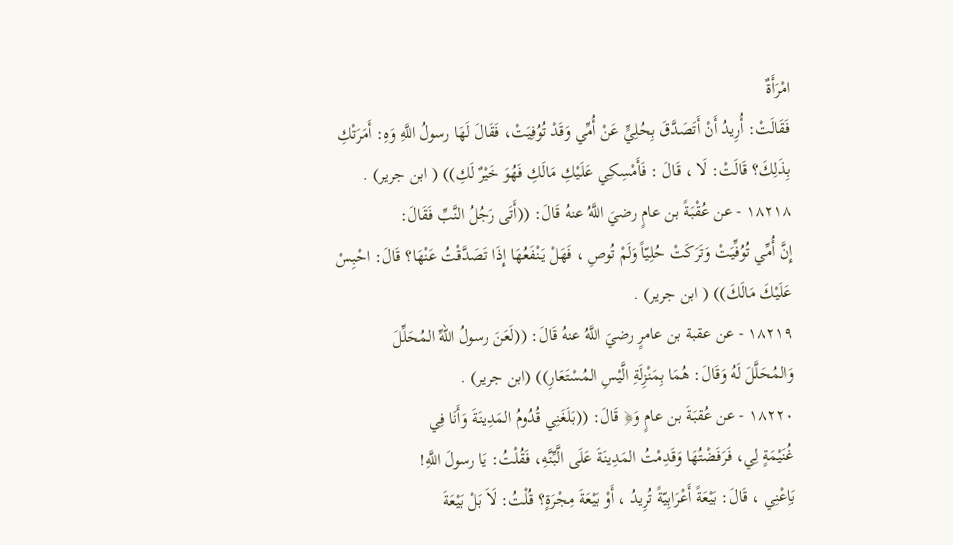امْرَأَةٌ
فَقَالَتْ: أُرِيدُ أَنْ أَتَصَدَّقَ بِحُلِيٍّ عَنْ أُمِّي وَقَدْ تُوُفِيَتْ، فَقَالَ لَهَا رسولُ اللَّهِ وَهِ: أَمَرَتْكِ
بِذَلِكَ؟ قَالَتْ: لَا ، قَالَ : فَأَمْسِكِي عَلَيْكِ مَالَكِ فَهُوَ خَيْرٌ لَكِ)) ( ابن جرير) .
١٨٢١٨ - عن عُقْبَةً بن عامٍ رضيَ اللَّهُ عنهُ قَالَ: ((أَتَى رَجُلُ النَّبِّ فَقَالَ:
إِنَّ أُمِّي تُوُفِّيَتْ وَتَرَكَتْ حُلِيّاً وَلَمْ تُوصِ ، فَهَلْ يَنْفَعُهَا إِذَا تَصَدَّقْتُ عَنْهَا؟ قَالَ: احْبِسْ
عَلَيْكَ مَالَكَ)) ( ابن جرير) .
١٨٢١٩ - عن عقبة بن عامرٍ رضيَ اللَّهُ عنهُ قَالَ: ((لَعَنَ رسولُ اللهِّ المُحَلِّلَ
وَالمُحَلَّلَ لَهُ وَقَالَ: هُمَا بِمَنْزِلَةِ الَّيْسِ المُسْتَعَارِ)) (ابن جرير) .
١٨٢٢٠ - عن عُقبَةَ بن عامٍ وَ﴿ قَالَ: ((بَلَغَنِي قُدُومُ المَدِينَةَ وَأَنَا فِي
غُنَيْمَةٍ لِي، فَرَفَضْتُهَا وَقَدِمْتُ المَدِينَةَ عَلَى الَّبِّنَّهِ، فَقُلْتُ: يَا رسولَ اللَّهِ!
بَاِعْنِي ، قَالَ: بَيْعَةً أَعْرَابِيّةً تُرِيدُ ، أَوْ بَيْعَةَ مِجْرَةٍ؟ قُلْتُ: لَاَ بَلْ بَيْعَةَ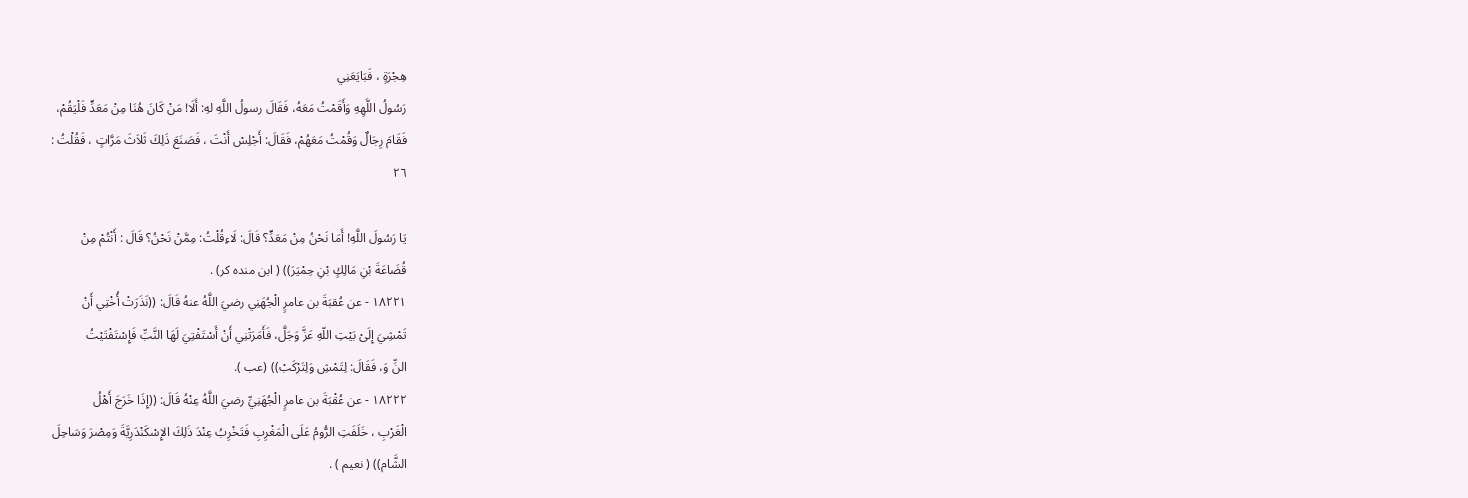هِجْرَةٍ ، فَبَايَعَنِي
رَسُولُ اللَّهِهِ وَأَقَمْتُ مَعَهُ، فَقَالَ رسولُ اللَّهِ لهِ: أَلَا! مَنْ كَانَ هُنَا مِنْ مَعَدٍّ فَلْيَقُمْ،
فَقَامَ رِجَالٌ وَقُمْتُ مَعَهُمْ، فَقَالَ: أَجْلِسْ أَنْتَ ، فَصَنَعَ ذَلِكَ ثَلاَثَ مَرَّاتٍ ، فَقُلْتُ :
٢٦

يَا رَسُولَ اللَّهِ! أَمَا نَحْنُ مِنْ مَعَدٍّ؟ قَالَ: لَاءِقُلْتُ: مِمَّنْ نَحْنُ؟ قَالَ : أَنْتُمْ مِنْ
قُضَاعَةَ بْنِ مَالِكٍ بْنِ حِمْيَرَ)) ( ابن منده كر) .
١٨٢٢١ - عن عُقبَةَ بن عامرٍ الْجُهَنِي رضيَ اللَّهُ عنهُ قَالَ: ((نَذَرَتْ أُخْتِي أَنْ
تَمْشِيَ إِلَىْ بَيْتِ اللّهِ عَزَّ وَجَلَّ، فَأَمَرَتْنِي أَنْ أَسْتَفْتِيَ لَهَا النَّبِّ فَإِسْتَفْتَيْتُ
النِّ وَ، فَقَالَ: لِتَمْشِ وَلِتَرْكَبْ)) (عب ).
١٨٢٢٢ - عن عُقْبَةَ بن عامرٍ الْجُهَنِيِّ رضيَ اللَّهُ عِنْهُ قَالَ: ((إِذَا خَرَجَ أَهْلُ
الْغَرْبِ ، خَلَفَتِ الرُّومُ عَلَى الْمَغْرِبِ فَتَخْرِبُ عِنْدَ ذَلِكَ الإِسْكَنْدَرِيَّةَ وَمِصْرَ وَسَاحِلَ
الشَّام)) ( نعيم ) .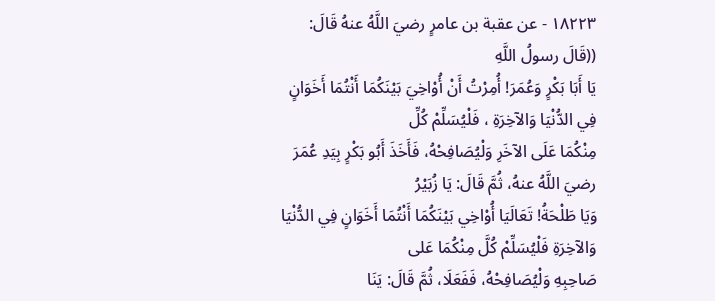١٨٢٢٣ - عن عقبة بن عامرٍ رضيَ اللَّهُ عنهُ قَالَ: ((قَالَ رسولُ اللَّهِ
يَا أَبَا بَكْرٍ وَعُمَرَ! أُمِرْتُ أَنْ أُوْاخِيَ بَيْنَكُمَا أَنْتُمَا أَخَوَانٍ فِي الدُّنْيَا وَالآخِرَةِ ، فَلْيُسَلِّمْ كُلِّ
مِنْكُمَا عَلَى الآخَرِ وَلْيُصَافِحْهُ، فَأَخَذَ أَبُو بَكْرٍ بِيَدِ عُمَرَ رضيَ اللَّهُ عنهُ، ثُمَّ قَالَ: يَا زُبَيْرُ
وَيَا طَلْحَةُ! تَعَالَيَا أُوْاخِي بَيْنَكُمَا أَنْتُمَا أَخَوَانٍ فِي الدُّنْيَا وَالآخِرَةِ فَلْيُسَلِّمْ كُلَّ مِنْكُمَا عَلى
صَاحِبِهِ وَلْيُصَافِحْهُ، فَفَعَلَا، ثُمَّ قَالَ: يَنَا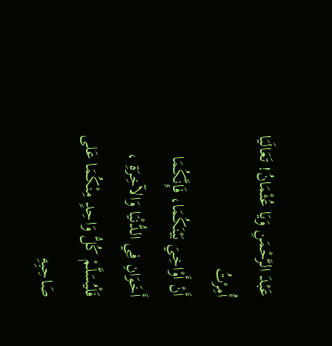عَبْدَ الرَّحْمَنِ وَيَا عُثْمَانُ! تَعَالَيَا أُمِرْتُ
أَنْ أَوْاخِيَ بَيْنَكُمَا، فَإِنَّكُمَا أَخَوَانِ فِي الدُّنْيَا وَالآخِرَةِ ، فَلْيُسَلَّمْ كُلُّ وَاحِدٍ مِنْكُمَا عَلى
صَاحِبِهِ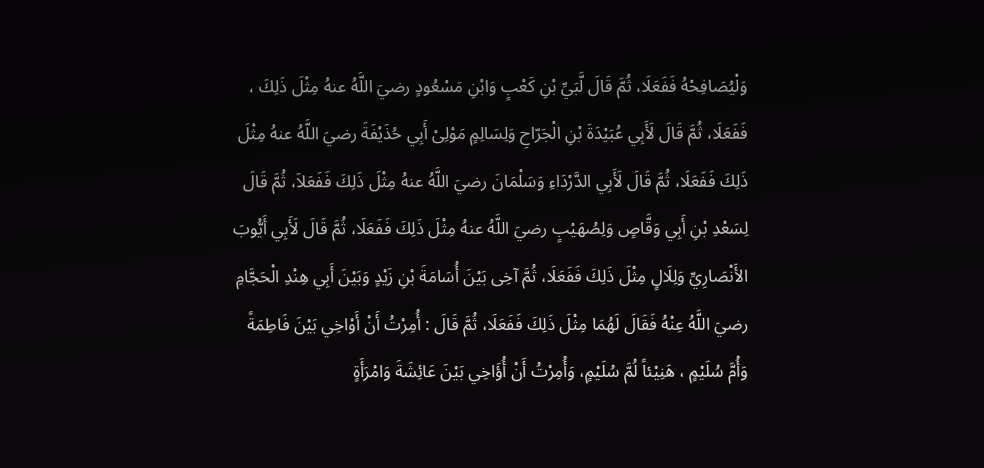وَلْيُصَافِحْهُ فَفَعَلَا، ثُمَّ قَالَ لَّبَيِّ بْنِ كَعْبٍ وَابْنِ مَسْعُودٍ رضيَ اللَّهُ عنهُ مِثْلَ ذَلِكَ ،
فَفَعَلَا، ثُمَّ قَالَ لَأَبِي عُبَيْدَةَ بْنِ الْجَرّاحِ وَلِسَالِمٍ مَوْلِىْ أَبِي حُذَيْفَةَ رضيَ اللَّهُ عنهُ مِثْلَ
ذَلِكَ فَفَعَلَا، ثُمَّ قَالَ لَأَبِي الدَّرْدَاءِ وَسَلْمَانَ رضيَ اللَّهُ عنهُ مِثْلَ ذَلِكَ فَفَعَلاَ، ثُمَّ قَالَ
لِسَعْدِ بْنِ أَبِي وَقَّاصٍ وَلِصُهَيْبٍ رضيَ اللَّهُ عنهُ مِثْلَ ذَلِكَ فَفَعَلَا، ثُمَّ قَالَ لَأَبِي أَيُّوبَ
الأَنْصَارِيِّ وَلِلَالٍ مِثْلَ ذَلِكَ فَفَعَلَا، ثُمَّ آخِى بَيْنَ أُسَامَةَ بْنِ زَيْدٍ وَبَيْنَ أَبِي هِنْدِ الْحَجَّامِ
رضيَ اللَّهُ عِنْهُ فَقَالَ لَهُمَا مِثْلَ ذَلِكَ فَفَعَلَا، ثُمَّ قَالَ : أُمِرْتُ أَنْ أَوْاخِي بَيْنَ فَاطِمَةً
وَأُمَّ سُلَيْمٍ ، هَنِيْئاً لُمَّ سُلَيْمٍ، وَأُمِرْتُ أَنْ أُؤَاخِي بَيْنَ عَائِشَةَ وَامْرَأَةٍ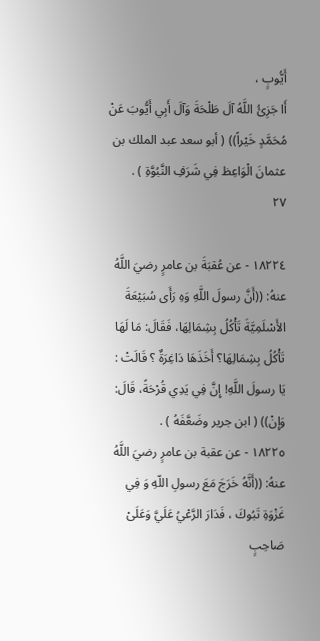أَيُّوبٍ ،
أَا جَزِئُ اللَّهُ آلَ طَلْحَةَ وَآلَ أَبِي أَيُّوبَ عَنْ مُحَمَّدٍ خَيْراً)) ( أبو سعد عبد الملك بن
عثمانَ الْوَاعِظ فِي شَرَفِ النَّبُوَّةِ ) .
٢٧

١٨٢٢٤ - عن عُقبَةَ بن عامرٍ رضيَ اللَّهُ عنهُ: ((أَنَّ رسولَ اللَّهِ وَهِ رَأَى سُبَيْعَةَ
الأَسْلَمِيَّةَ تَأْكُلُ بِشِمَالِهَا، فَقَالَ: مَا لَهَا تَأْكُلُ بِشِمَالِهَا؟ أَخَذَهَا دَاغِرَةٌ ؟ قَالَتْ :
يَا رسولَ اللَّهِ! إِنَّ فِي يَدِي قُرْحَةً، قَالَ: وَإِنْ)) ( ابن جرير وضَعَّفَهُ ) .
١٨٢٢٥ - عن عقبة بن عامرٍ رضيَ اللَّهُ عنهُ: ((أَنَّهُ خَرَجَ مَعَ رسولِ اللّهِ وَ فِي
غَزْوَةِ تَبُوكَ ، فَدَارَ الرَّعْيُ عَلَيَّ وَعَلَىْ صَاحِبٍ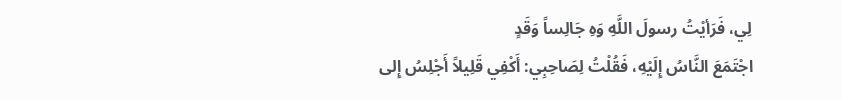لِي، فَرَأيْتُ رسولَ اللَّهِ وَهِ جَالِساً وَقَدٍ
اجْتَمَعَ النَّاسُ إِلَيْهِ، فَقُلْتُ لِصَاحِبِي: أَكْفِي قَلِيلاً أَجْلِسُ إِلى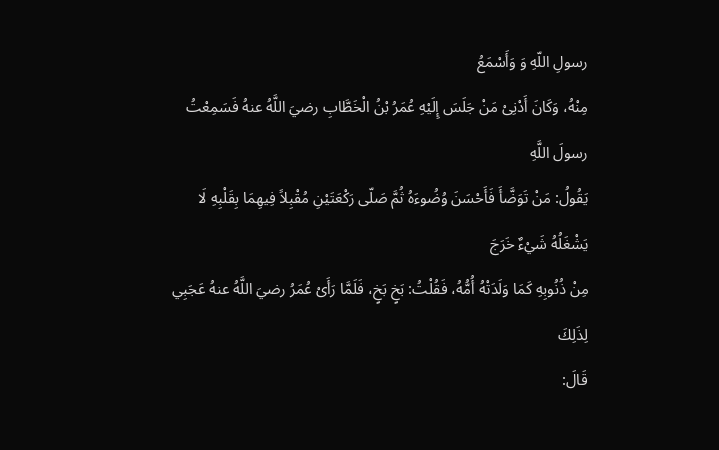رسولِ اللّهِ وَ وَأَسْمَعُ
مِنْهُ، وَكَانَ أَدْنِىْ مَنْ جَلَسَ إِلَيْهِ عُمَرُ بْنُ الْخَطَّابِ رضيَ اللَّهُ عنهُ فَسَمِعْتُ رسولَ اللَّهِ
يَقُولُ: مَنْ تَوَضَّأَ فَأَحْسَنَ وُضُوءَهُ ثُمَّ صَلّى رَكْعَتَيْنِ مُقْبِلاً فِيهِمَا بِقَلْبِهِ لَا يَشْغَلُهُ شَيْءٌ خَرَجَ
مِنْ ذُنُوبِهِ كَمَا وَلَدَتْهُ أُمُّهُ، فَقُلْتُ: بَخٍ بَخٍ، فَلَمَّا رَأَىْ عُمَرُ رضيَ اللَّهُ عنهُ عَجَبِي لِذَلِكَ
قَالَ: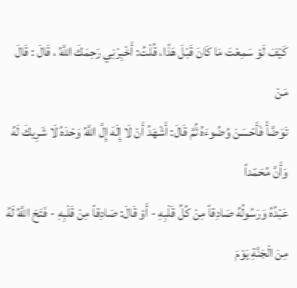كَيْفَ لَوْ سَمِعْتَ مَا كَانَ قَبْلَ هَذًا، قُلْتُ: أَخْبِرْنِي رَحِمَكَ اللَّهُ ، قَالَ : قَالَ مَنْ
تَوَضَّأْ فَأَحْسَنَ وُضُوءَهُ ثُمَّ قَالَ: أَشْهَدُ أَنْ لَا إِلَهَ إِلَّ اللَّهُ وَحْدَهُ لَا شَرِيكَ لَهُ وَأَنَّ مُحَمّداً
عَبْدُهُ وَرَسُولُهُ صَادِقاً مِنْ كُلِّ قَلْبِهِ - أَوْ قَالَ: صَادِقاً مِنْ قَلْبِهِ - فَتَحَ اللَّهُ لَهُ مِنَ الْجَنَّةِ يَوْمَ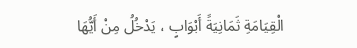الْقِيَامَةِ ثَمَانِيَةً أَبْوَابٍ ، يَدْخُلُ مِنْ أَيُّهَا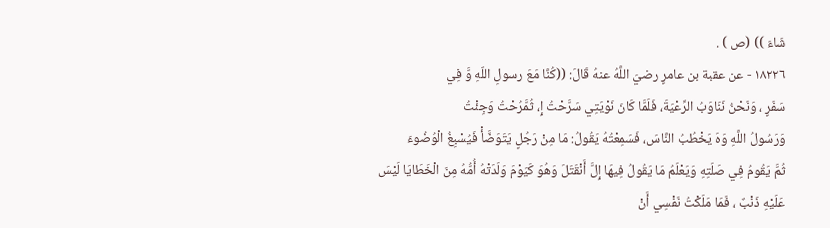شَاءَ )) (ص ) .
١٨٢٢٦ - عن عقبة بن عامرٍ رضيَ اللَّهُ عنهُ قَالَ: ((كُنَّا مَعَ رسولِ اللّهِ وَّ فِي
سَفَرٍ ، وَنَحْنُ نَنَاوَبُ الرِّعْيَةَ، فَلَمَّا كَانَ نَوْيَتِي سَرَّحْتُ إِ، ثُمَّرُحْتُ وَجِئْتُ
وَرَسُولُ اللَّهِ وَهَ يَخْطُبُ النَّاسَ، فَسَمِعْتُهُ يَقُولُ: مَا مِنْ رَجُلٍ يَتَوَضَّأْ فَيُسْبِغُ الْوُضُوءَ
ثُمَّ يَقُومُ فِي صَلَتِهِ وَيَعْلَمُ مَا يَقُولُ فِيهَا إِلَّ أَنْقَتَلَ وَهُوَ كَيَوْمَ وَلَدَتْهُ أُمُّهُ مِنَ الْخَطَايَا لَيْسَ
عَلَيْهِ ذَنْبٌ ، فَمَا مَلَكْتُ نَفْسِي أَنْ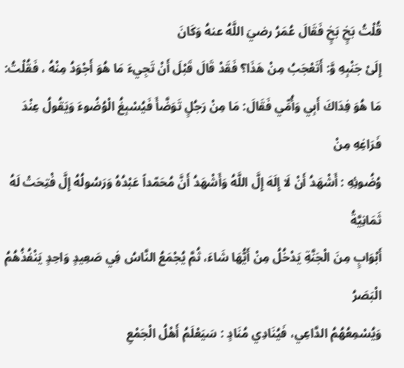قُلْتُ بَخٍ بَخٍ فَقَالَ عُمَرُ رضيَ اللَّهُ عنهُ وَكَانَ
إِلَىْ جَنْبِهِ وَّ: أَتَعْجَبُ مِنْ هَذَا؟ فَقَدْ قَالَ قَبْلَ أَنْ تَجِيءَ مَا هُوَ أَجْوَدُ مِنْهُ ، فَقُلْتُ:
مَا هُوَ فِدَاكَ أَبِي وَأُمِّي فَقَالَ: مَا مِنْ رَجُلٍ تَوَضَّأَ فَيُسْبِغُ الْوُضُوءَ وَيَقُولُ عِنْدَ فَرَاغِهِ مِنْ
وُضُوئِهِ : أَشْهَدُ أَنْ لَا إِلَهَ إِلَّ اللَّهُ وَأَشْهَدُ أَنَّ مُحَمّداً عَبْدُهُ وَرَسُولُهُ إِلَّ فْتِحَتْ لَهُ ثَمَانِيَّةُ
أَبْوَابٍ مِنَ الْجَنَّةِ يَدْخُلُ مِنْ أَيُّهَا شَاءَ، ثُمَّ يُجْمَعُ النَّاسُ فِي صَعِيدٍ وَاحِدٍ يَنْفُذُهُمُ الْبَصَرُ
وَيُسْمِعُهُمُ الدَّاعِي، فَيُنَادِي مُنَادٍ : سَيَعْلَمُ أَهْلُ الْجَمْعِ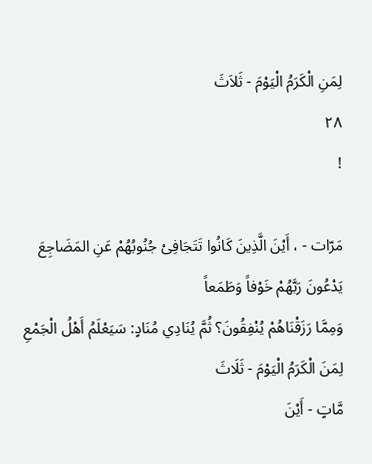لِمَنِ الْكَرَمُ الْيَوْمَ - ثَلاَثَ
٢٨
!

مَرّات - ، أَيْنَ الَّذِينَ كَانُوا تَتَجَافِىْ جُنُوبُهُمْ عَنِ المَضَاجِعَ يَدْعُونَ رَبَّهُمْ خَوْفاً وَطَمَعاً
وَمِمَّا رَزَقْنَاهُمْ يُنْفِقُونَ؟ ثُمَّ يُنَادِي مُنَادٍ: سَيَعْلَمُ أَهْلُ الْجَمْعِ لِمَنَ الْكَرَمُ الْيَوْمَ - ثَلَاثَ
مَّاتٍ - أَيْنَ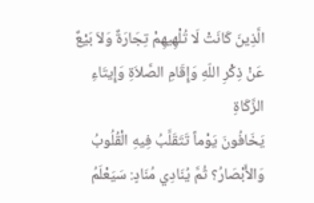الَّذِينَ كَانَتْ لَا تُلْهِيهِمْ تِجَارَةٌ وَلاَ بَيْعٌ عَنْ ذِكْرِ اللّهِ وَإِقَامِ الصَّلاَةِ وَإِيتَاءِ الزَّكَاةِ
يَخَافُونَ يَوْماً تَتَقَلَّبُ فِيهِ الْقُلُوبُ وَالأَبْصَارُ؟ ثُمَّ يُنَادِي مُنَادٍ: سَيَعْلَمُ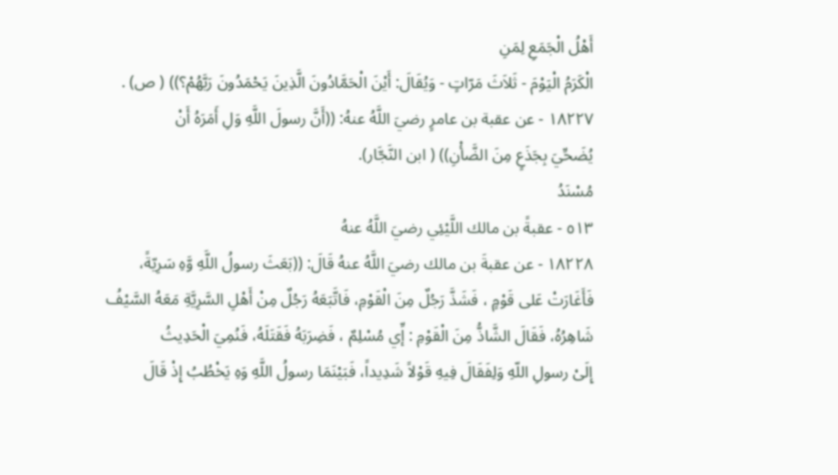أَهْلُ الْجَمَعِ لِمَنِ
الْكَرَمُ الْيَوْمَ - ثَلاَثَ مَرّاتٍ - وَيُقَالَ: أَيْنَ الْحَمَّادُونَ الَّذِينَ يَحْمَدُونَ رَبَّهُمْ؟)) ( ص) .
١٨٢٢٧ - عن عقبة بن عامرٍ رضيَ اللَّهُ عنهُ: ((أَنَّ رسولَ اللَّهِ وَلِ أَمَرَهُ أَنْ
يُضَحِّيَ بِجَذَعٍ مِنَ الضَّأْنِ)) ( ابن النَّجَّار).
مُسْنَدُ
٥١٣ - عقبةً بن مالك اللَّيْئِي رضيَ اللَّهُ عنهُ
١٨٢٢٨ - عن عقبةَ بن مالك رضيَ اللَّهُ عنهُ قَالَ: ((بَعَثَ رسولُ اللَّهِ وَّهِ سَرِيّةً،
فَأَغَارَتْ عَلى قَوْمٍ ، فَشَذَّ رَجُلٌ مِنَ الْقَوْمِ، فَاتَّبَعَهُ رَجُلٌ مِنْ أَهْلِ السَّرِيَّةِ مَعَهُ السَّيْفُ
شَاهِرُهُ، فَقَالَ الشَّاذُّ مِنَ الْقَوْمِ : إِّي مُسْلِمٌ ، فَضِرَبَهُ فَقَتَلَهُ، فَنُمِيَ الْحَدِيثُ
إِلَىْ رسولِ اللّهِ وَلِفَقَالَ فِيهِ قَوْلاً شَدِيداً، فَبَيْنَمَا رسولُ اللَّهِ وَهِ يَخْطُبُ إِذْ قَالَ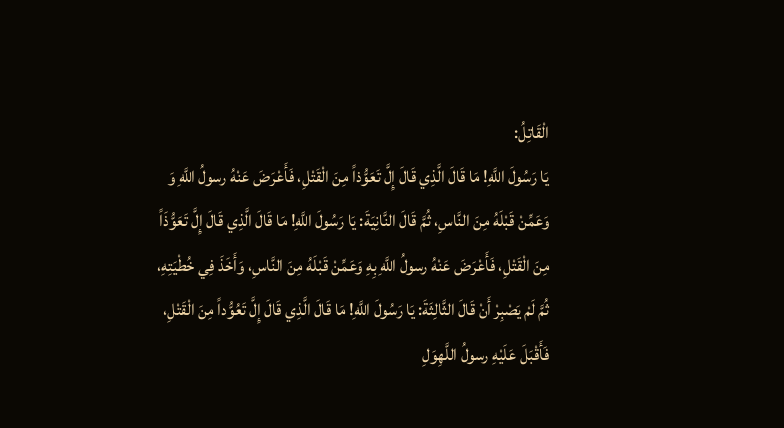الْقَاتِلُ:
يَا رَسُولَ اللَّهِ! مَا قَالَ الَّذِي قَالَ إِلَّ تَعَوُّذاً مِنَ الْقَتْلِ، فَأَعْرَضَ عَنْهُ رسولُ اللَّهِ وَ
وَعَمِّنْ قَبْلَهُ مِنَ النَّاسِ، ثُمَّ قَالَ النَّانِيَةَ: يَا رَسُولَ اللَّهِ! مَا قَالَ الَّذِي قَالَ إِلَّ تَعَوُّذَاً
مِنَ الْقَتْلِ، فَأَعْرَضَ عَنْهُ رسولُ اللَّهِ بِهِ وَعَمِّنْ قَبْلَهُ مِنَ النَّاسِ، وَأَخَذَ فِي خُطْيَتِهِ،
ثُمَّ لَمْ يَصْبِرْ أَنْ قَالَ الثَّالِثَةَ: يَا رَسُولَ اللَّهِ! مَا قَالَ الَّذِي قَالَ إِلَّ تَعُوُّداً مِنَ الْقَتْلِ،
فَأَقْبَلَ عَلَيْهِ رسولُ اللَّهِوَلِ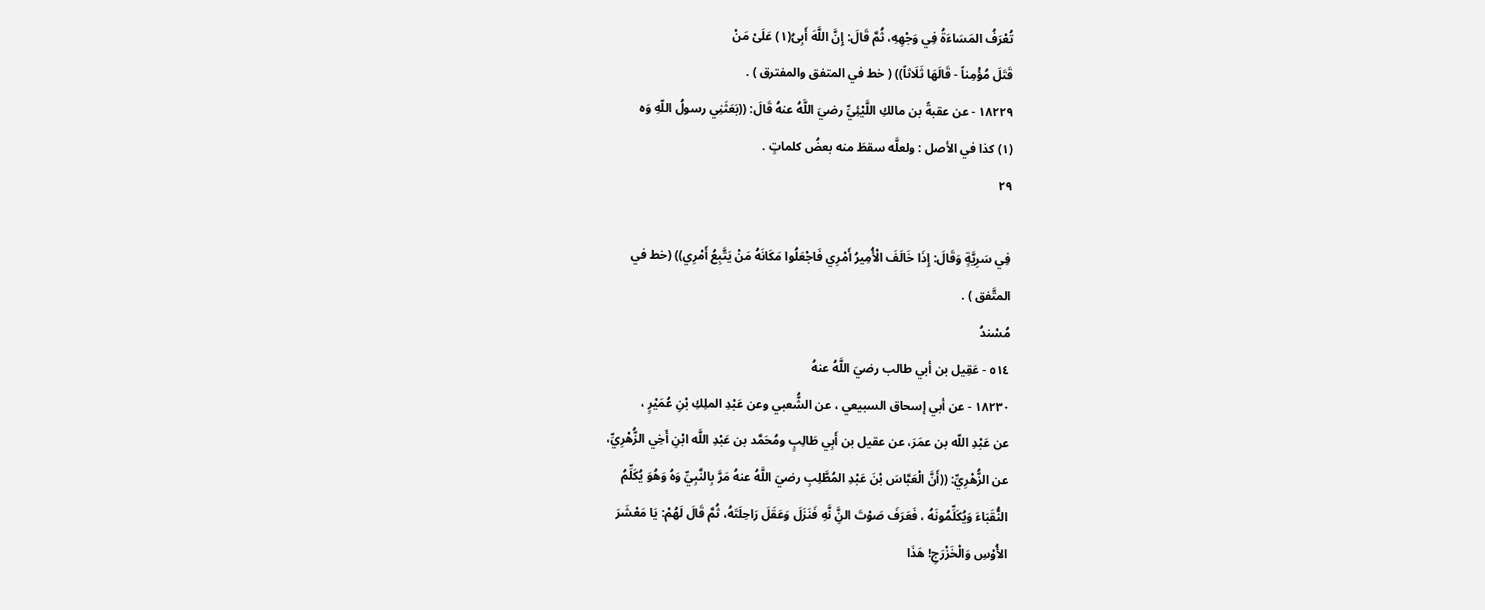تُعْرَفُ المَسَاءَةُ فِي وَجْهِهِ، ثُمَّ قَالَ: إِنَّ اللَّهَ أَبِىُ(١) عَلَىْ مَنْ
قَتَلَ مُؤْمِناً - قَالَهَا ثَلَاثاً)) ( خط في المتفق والمفترق ) .
١٨٢٢٩ - عن عقبةً بن مالكِ اللَّيْئِيِّ رضيَ اللَّهُ عنهُ قَالَ: ((بَعَثَنِي رسولُ اللّهِ وَه
(١) كذا في الأصل : ولعلَّه سقطَ منه بعضُ كلماتٍ .
٢٩

فِي سَرِيَّةٍ وَقَالَ: إِذَا خَالَفَ الْأُمِيرُ أَمْرِي فَاجْعَلُوا مَكَانَهُ مَنْ يَتَّبِعُ أَمْرِي)) (خط في
المتَّفق ) .
مُسْندُ
٥١٤ - عَقِيل بن أبي طالب رضيَ اللَّهُ عنهُ
١٨٢٣٠ - عن أبي إسحاق السبيعي ، عن الشُّعبي وعن عَبْدِ الملِكِ بْنِ عُمَيْرٍ ،
عن عَبْدِ اللّه بن عمَرَ، عن عقيل بن أَبِي طَالِبٍ ومُحَمَّد بن عَبْدِ اللَّه ابْنِ أَخِي الزُّهْرِيِّ،
عن الزُّهْرِيِّ: ((أَنَّ الْعَبَّاسَ بْنَ عَبْدِ المُطَّلِبِ رضيَ اللَّهُ عنهُ مَرَّ بِالنَّبِيِّ وَهُ وَهُوَ يُكَلِّمُ
النُّقَبَاءَ وَيُكَلِّمُونَهُ ، فَعَرَفَ صَوْتَ النَِّ نَّهِ فَنَزَلَ وَعَقَلَ رَاحِلَتَهُ، ثُمَّ قَالَ لَهُمْ: يَا مَعْشَرَ
الأُوْسِ وَالْخَزْرَجِ! هَذَا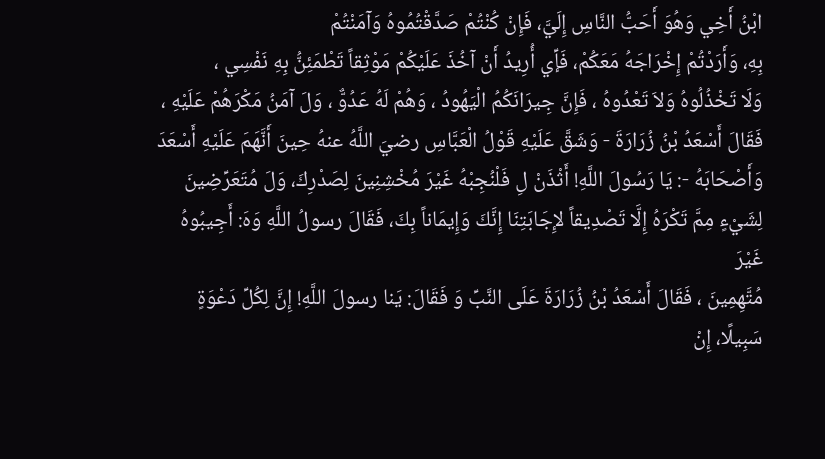ابْنُ أَخِي وَهُوَ أَحَبُّ النَّاسِ إِلَيَّ، فَإِنْ كُنْتُمْ صَدَّقْتُمُوهُ وَآمَنْتُمْ
بِهِ، وَأَرَدْتُمْ إِخْرَاجَهُ مَعَكُمْ، فَإِّي أُرِيدُ أَنْ آخُذَ عَلَيْكُمْ مَوْثِقاً تَطْمَئِنُّ بِهِ نَفْسِي ،
وَلَا تَخْذُلُوهُ وَلاَ تَعْدُوهُ ، فَإِنَّ جِيرَانَكُمُ الْيَهُودُ ، وَهُمْ لَهُ عَدُوٌّ ، وَلَ آمَنُ مَكْرَهُمْ عَلَيْهِ ،
فَقَالَ أَسْعَدُ بْنُ زُرَارَةَ - وَشَقَّ عَلَيْهِ قَوْلُ الْعَبَّاسِ رضيَ اللَّهُ عنهُ حِينَ أَنَّهَمَ عَلَيْهِ أَسْعَدَ
وَأَصْحَابَهُ -: يَا رَسُولَ اللَّهِ! أَثْذَنْ لِ فَلْنُجِبْهُ غَيْرَ مُخْشِنِينَ لِصَدْرِكَ، وَلَ مُتَعَرِّضِينَ
لِشَيْءٍ مِمَّ تَكْرَهُ إِلَّا تَصْدِيقاً لإِجَابَتِنَا إِنَّكَ وَإِيمَاناً بِكَ، فَقَالَ رسولُ اللَّهِ وَهَ: أَجِيبُوهُ غَيْرَ
مُتَّهِمِينَ ، فَقَالَ أَسْعَدُ بْنُ زُرَارَةَ عَلَى النَّبِّ وَ فَقَالَ: يَنا رسولَ اللَّهِ! إِنَّ لِكُلِّ دَعْوَةٍ
سَبِيلًا، إِنْ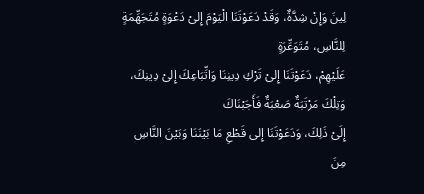لِينَ وَإِنْ شِدَّةٌ، وَقَدْ دَعَوْتَنَا الْيَوْمَ إِلىْ دَعْوَةٍ مُتَجَهِّمَةٍ لِلنَّاسِ، مُتَوَعِّرَةٍ
عَلَيْهِمْ، دَعَوْتَنَا إِلىْ تَرْكِ دِينِنَا وَاتِّبَاعِكَ إِلىْ دِينِكَ، وَتِلْكَ مَرْتَبَةٌ صَعْبَةٌ فَأَجَبْنَاكَ
إِلَىْ ذَلِكَ، وَدَعَوْتَنَا إِلى قَطْعِ مَا بَيْنَنَا وَبَيْنَ النَّاسِ مِنَ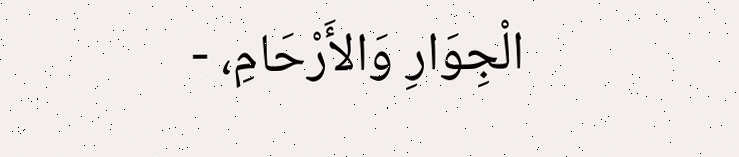الْجِوَارِ وَالأَرْحَامِ، -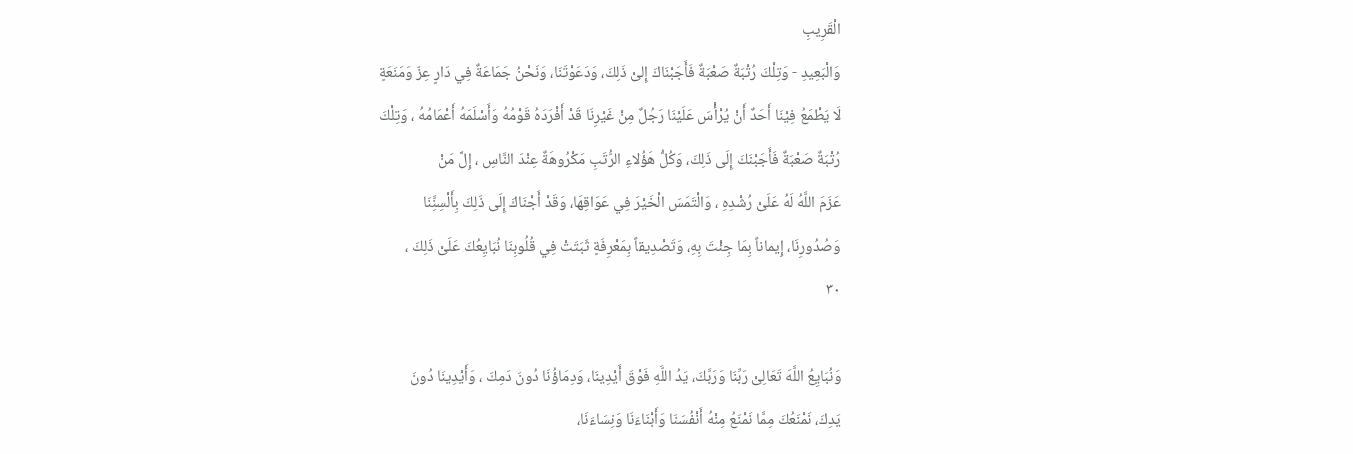الْقَرِيبِ
وَالْبَعِيدِ - وَتِلْكَ رُتْبَةٌ صَعْبَةٌ فَأَجَبْنَاكَ إِلىْ ذَلِكَ، وَدَعَوْتَنَا، وَنَحْنُ جَمَاعَةٌ فِي دَارٍ عِزّ وَمَنَعَةٍ
لَا يَطْمَعُ فِيْنَا أَحَدٌ أَنْ يُرْأْسَ عَلَيْنَا رَجُلٌ مِنْ غَيْرِنَا قَدْ أَفْرَدَهُ قَوْمُهُ وَأَسْلَمَهُ أَعْمَامُهُ ، وَتِلْكَ
رُتْبَةٌ صَعْبَةٌ فَأَجَبْنَكَ إِلَى ذَلِكَ، وَكُلُّ هَؤُلاءِ الرُّتَبِ مَكْرُوهَةٌ عِنْدَ النَّاسِ ، إِلَّ مَنْ
عَزَمَ اللَّهُ لَهُ عَلَىْ رُشْدِهِ ، وَالْتَمَسَ الْخَيْرَ فِي عَوَاقِهَا، وَقَدْ أَجْنَاكَ إِلَى ذَلِكَ بِأَلْسِنَِّنَا
وَصُدُورِنَا، إِيماناً بِمَا جِئْتَ بِهِ، وَتَصْدِيقاً بِمَعْرِفَةٍ ثَبَتَتْ فِي قُلُوبِنَا نُبَايِعُكَ عَلَىْ ذَلِكَ ،
٣٠

وَنُبَايِعُ اللَّهَ تَعَالِىْ رَبِّنَا وَرَبَّكَ، يَدُ اللَّهِ فَوْقَ أَيْدِينَا، وَدِمَاؤُنَا دُونَ دَمِكَ ، وَأَيْدِينَا دُونَ
يَدِكَ، نَمْنَعُكَ مِمَّا نَمْنَعُ مِنْهُ أَنْفُسَنَا وَأَبْنَاءَنَا وَنِسَاءَنَا،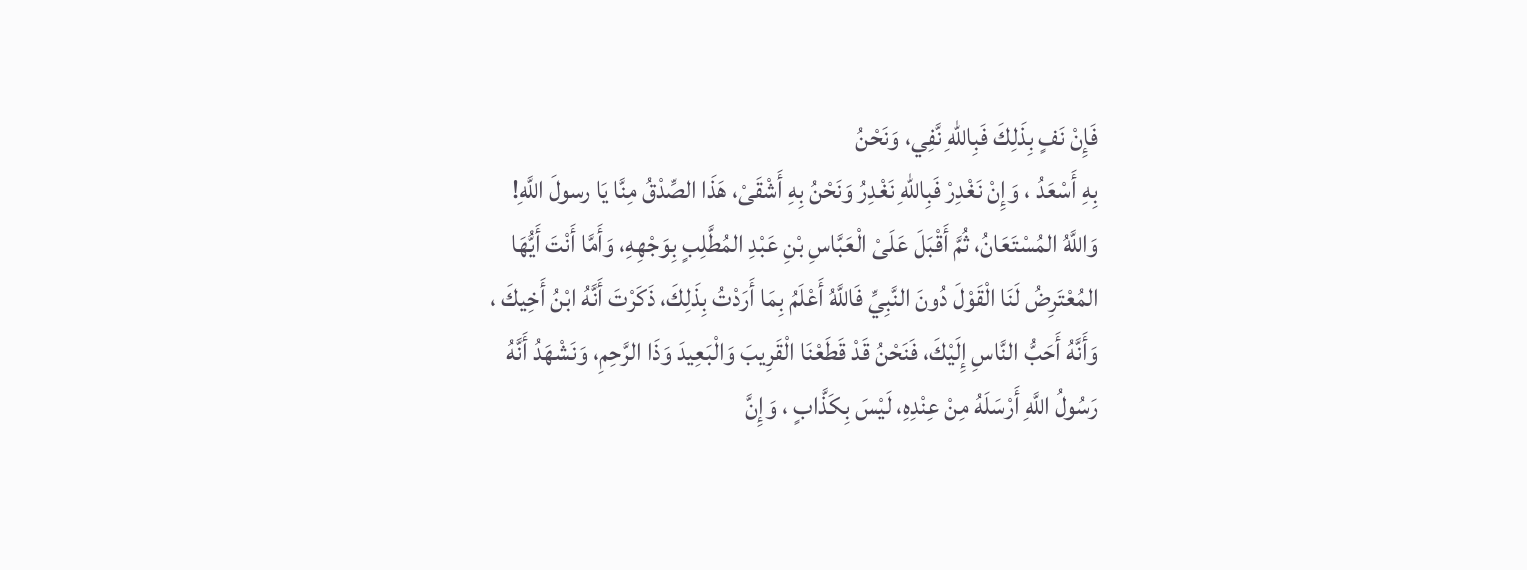فَإِنْ نَفٍ بِذَلِكَ فَبِاللّهِ نَّفِي، وَنَحْنُ
بِهِ أَسْعَدُ ، وَإِنْ نَغْدِرْ فَبِاللّهِ نَغْدِرُ وَنَحْنُ بِهِ أَشْقَىْ، هَذَا الصِّدْقُ مِنَّا يَا رسولَ اللَّهِ!
وَاللَّهُ المُسْتَعَانُ، ثُمَّ أَقْبَلَ عَلَىْ الْعَبَّاسِ بْنِ عَبْدِ المُطَّلِبٍ بِوَجْهِهِ، وَأَمَّا أَنْتَ أَيُّهَا
المُعْتَرِضُ لَنَا الْقَوْلَ دُونَ النَّبِيِّ فَاللَّهُ أَعْلَمُ بِمَا أَرَدْتُ بِذَلِكَ، ذَكَرْتَ أَنَّهُ ابْنُ أَخِيكَ ،
وَأَنَّهُ أَحَبُّ النَّاسِ إِلَيْكَ، فَنَحْنُ قَدْ قَطَعْنَا الْقَرِيبَ وَالْبَعِيدَ وَذَا الرَّحِمِ، وَنَشْهَدُ أَنَّهُ
رَسُولُ اللَّهِ أَرْسَلَهُ مِنْ عِنْدِهِ، لَيْسَ بِكَذَّابٍ ، وَإِنَّ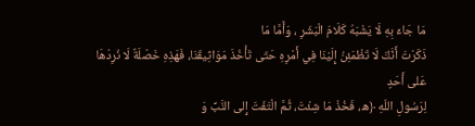مَا جَاءَ بِهِ لَا يَشْبَهُ كَلَامَ الْبَشَرِ ، وَأَمَّا مَا
ذَكَرْتَ أَنَّكَ لَا تَظْمَئِنُ إِلَيْنَا فِي أَمْرِهِ حَتّى تَأْخُذَ مَوَاثِيقَنَا، فَهَذِهِ خَصْلَةٌ لَا نُرِدْهَا عَلى أَحَدٍ
لِرَسُولِ اللّهِ ﴿ه، فَخُذْ مَا شِئْتَ، ثُمَّ الْتَفَتَ إِلى النَّبِّ وَ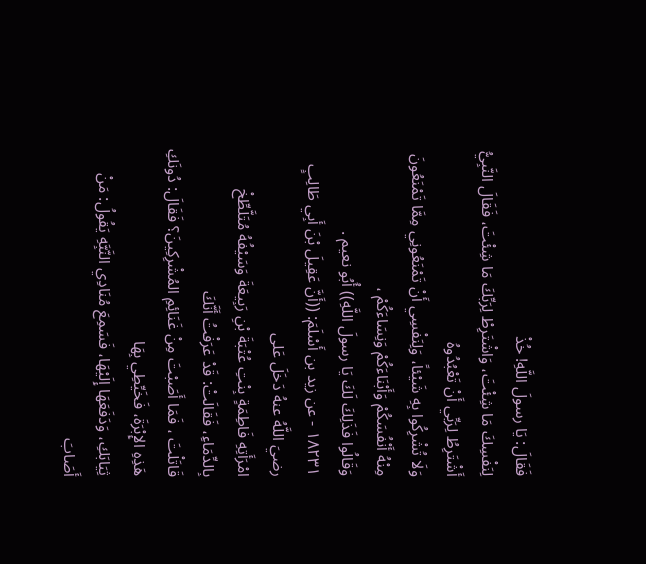فَقَالَ: يَا رسولَ اللَّهِ! خُذْ
لِنَفْسِكَ مَا شِئْتَ، وَاشْتَرِطْ لِرَبِّكَ مَا شِئْتَ، فَقَالَ النَّبِيُّ أَشْتَرِطُ لِرَبِّي أَنْ تَعْبُدُوهُ
وَلَا تُشْرِكُوا بِهِ شَيْئاً، وَلِنَفْسِي أَنْ تَمْنَعُونِي مِمَّا تَمْنَعُونَ مِنْهُ أَنْفُسَكُمْ وَأَبْنَاءَكُمْ وَنِسَاءَكُمْ ،
وَقَالُوا فَذَلِكَ لَكَ يَا رسولَ اللَّهِ)) أُبُو نعيم .
١٨٢٣١ - عن زيد بن أَسْلَمَ: ((أَنَّ عَقِيلَ بْنَ أَبِي طَالِبٍ رضيَ اللَّهُ عنهُ دَخَلَ عَلى
امْرَأَتِهِ فَاطِمَةٍ بِنْتِ عُتْبَةَ بْنِ رَبِيعَةَ وَسَيْفُهُ مُتَلَّطِّخْ بِالدِّمَاءِ، فَقَالَتْ: قَدْ عَرَفْتُ أَنَّكَ
قَاتَلْتَ ، فَمَا أَصَبْتَ مِنْ غَنَائِمِ المُشْرِكِينَ؟ فَقَالَ: دُونَكِ هَذِهِ الإِبْرَةَ، فَخَيِّطِي بِهَا
ثِيَابَكِ، وَدَفَعَهَا إِلَيْهَا، فَسَمِعَ مُنَادِي النَّبَِّهِ يَقُولُ: مَنْ أَصَابَ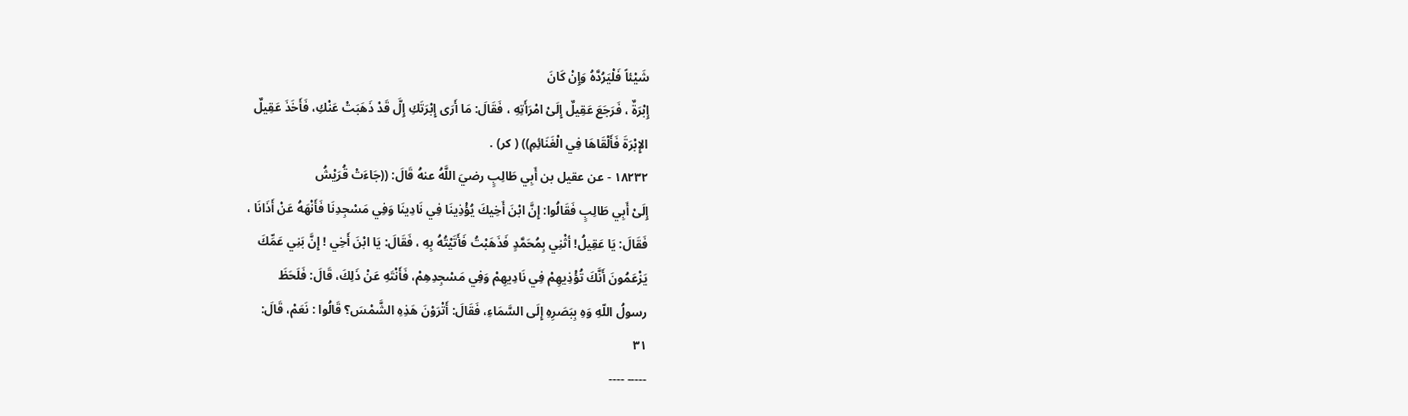شَيْئاً فَلْيَرُدَّهُ وَإِنْ كَانَ
إِبْرَةٌ ، فَرَجَعَ عَقِيلٌ إِلَىْ امْرَأَتِهِ ، فَقَالَ: مَا أَرَى إِبْرَتَكِ إِلَّ قَدْ ذَهَبَتْ عَنْكِ، فَأَخَذَ عَقِيلٌ
الإِبْرَةَ فَأَلْقَاهَا فِي الْغَنَائِمِ)) ( كر) .
١٨٢٣٢ - عن عقيل بن أَبِي طَالِبٍ رضيَ اللَّهُ عنهُ قَالَ: ((جَاءَتْ قُرَيْشُ
إِلَىْ أَبِي طَالِبٍ فَقَالُوا: إِنَّ ابْنَ أَخِيكَ يُؤْذِينَا فِي نَادِينَا وَفِي مَسْجِدِنَا فَأَنْهَهُ عَنْ أَذَانَا ،
فَقَالَ: يَا عَقِيلُ! أثْنِي بِمُحَمَّدٍ فَذَهَبْتُ فَأَتَيْتُهُ بِهِ ، فَقَالَ: يَا ابْنَ أَخِي ! إِنَّ بَنِي عَمِّكَ
يَزْعَمُونَ أَنَّكَ تُؤْذِيهِمْ فِي نَادِيهِمْ وَفِي مَسْجِدِهِمْ، فَأَنْتَهِ عَنْ ذَلِكَ، قَالَ: فَلَحَظَ
رسولُ اللّهِ وَهِ بِبَصَرِهِ إِلَى السَّمَاءِ، فَقَالَ: أَتْرَوْنَ هَذِهِ الشَّمْسَ؟ قَالُوا : نَعَمْ، قَالَ:
٣١
----- ----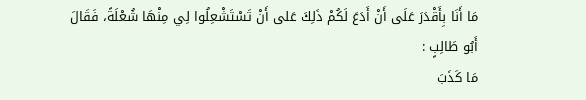مَا أَنَا بِأَقْدَرَ عَلَى أَنْ أَدَعَ لَكُمْ ذَلِكَ عَلى أَنْ تَسْتَشْعِلُوا لِي مِنْهَا شُعْلَةً، فَقَالَ أَبُو طَالِبٍ :
مَا كَذَبَ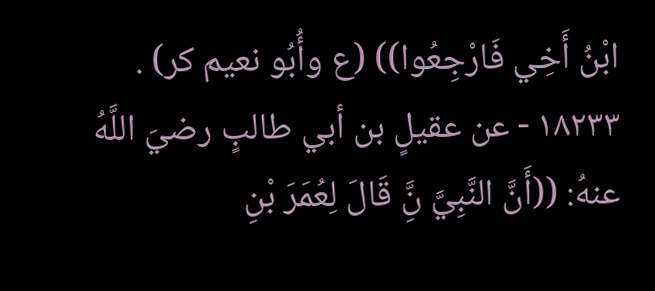ابْنُ أَخِي فَارْجِعُوا)) (ع وأُبُو نعيم كر) .
١٨٢٣٣ - عن عقيلٍ بن أبي طالبٍ رضيَ اللَّهُ عنهُ: ((أَنَّ النَّبِيَّ نَِّ قَالَ لِعُمَرَ بْنِ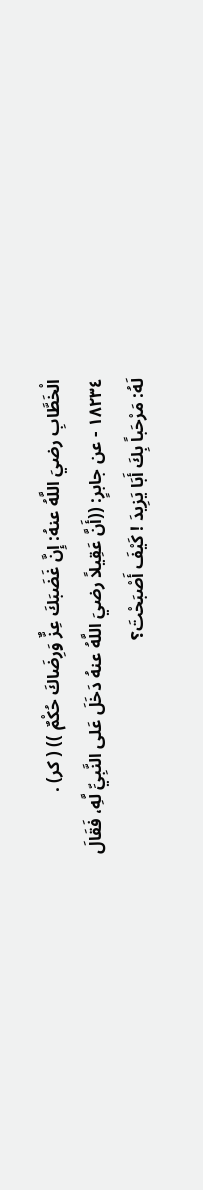الْخَطَّابِ رضيَ اللَّهُ عنهُ: إِنَّ غَضَبَكَ عِزٌّ وَرِضَاكَ حُكْمٌ )) ( كر) .
١٨٢٣٤ - عن جابرٍ: ((أَنَّ عَقِيلاً رضيَ اللَّهُ عنهُ دَخَلَ عَلى النَّبِيِّ لَّهِ، فَقَالَ
لَهُ: مَرْحَباً بِكَ أَبَا يَزِيدَ ! كَيْفَ أَصْبَحْتَ؟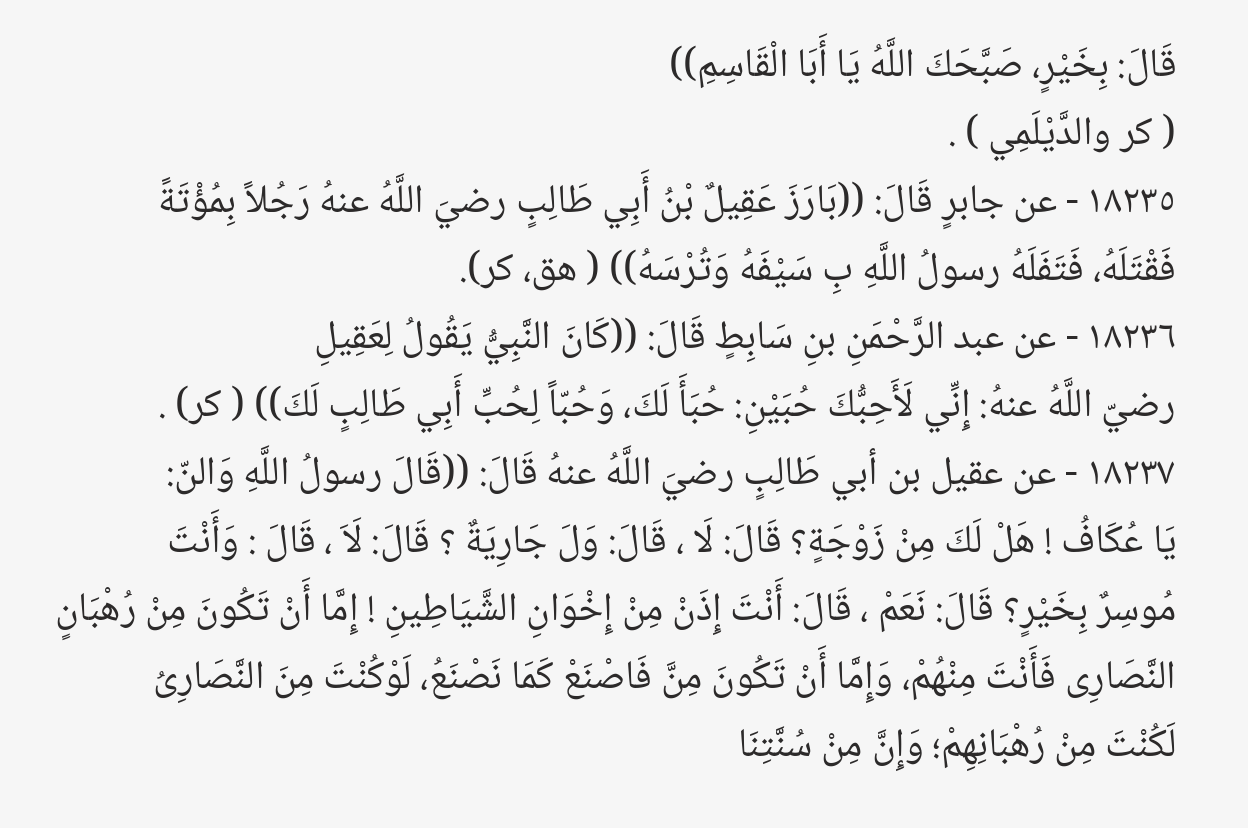قَالَ: بِخَيْرٍ، صَبَّحَكَ اللَّهُ يَا أَبَا الْقَاسِمِ))
( كر والدَّيْلَمِي ) .
١٨٢٣٥ - عن جابرٍ قَالَ: ((بَارَزَ عَقِيلٌ بْنُ أَبِي طَالِبٍ رضيَ اللَّهُ عنهُ رَجُلاً بِمُؤْتَةً
فَقْتَلَهُ، فَتَفَلَهُ رسولُ اللَّهِ بِ سَيْفَهُ وَتُرْسَهُ)) ( هق، كر).
١٨٢٣٦ - عن عبد الرَّحْمَنِ بنِ سَابِطٍ قَالَ: ((كَانَ النَّبِيُّ يَقُولُ لِعَقِيلِ
رضيّ اللَّهُ عنهُ: إِنِّي لَأَحِبُّكَ حُبَيْنِ: حُبَأَ لَكَ، وَحُبّاً لِحُبِّ أَبِي طَالِبٍ لَكَ)) ( كر) .
١٨٢٣٧ - عن عقيل بن أبي طَالِبٍ رضيَ اللَّهُ عنهُ قَالَ: ((قَالَ رسولُ اللَّهِ وَالنّ:
يَا عُكَافُ ! هَلْ لَكَ مِنْ زَوْجَةٍ؟ قَالَ: لَا ، قَالَ: وَلَ جَارِيَةٌ ؟ قَالَ: لَاَ ، قَالَ : وَأَنْتَ
مُوسِرٌ بِخَيْرٍ؟ قَالَ: نَعَمْ ، قَالَ: أَنْتَ إِذَنْ مِنْ إِخْوَانِ الشَّيَاطِينِ ! إِمَّا أَنْ تَكُونَ مِنْ رُهْبَانٍ
النَّصَارِى فَأَنْتَ مِنْهُمْ، وَإِمَّا أَنْ تَكُونَ مِنَّ فَاصْنَعْ كَمَا نَصْنَعُ، لَوْكُنْتَ مِنَ النَّصَارِىُ
لَكُنْتَ مِنْ رُهْبَانِهِمْ؛ وَإِنَّ مِنْ سُنَّتِنَا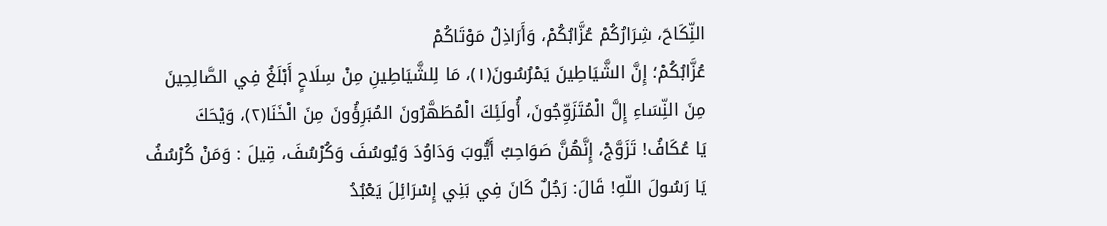النِّكَاحَ، شِرَارُكُمْ عُزَّابُكُمْ، وَأَرَاذِلُ مَوْتَاكُمْ
عُزَّابُكُمْ؛ إِنَّ الشَّيَاطِينَ يَمْرُسُونَ(١)، مَا لِلشَّيَاطِينِ مِنْ سِلَاحٍ أَبْلَغُ فِي الصَّالِحِينَ
مِنَ النِّسَاءِ إِلَّ الْمُتَزَوِّجُونَ، أُولَئِكَ الْمُطَهَّرُونَ المُبَرِؤُونَ مِنَ الْخَنَا(٢)، وَيْحَكَ
يَا عُكَافُ! تَزَوَّجْ، إِنَّهُنَّ صَوَاحِبُ أَيُّوبَ وَدَاوُدَ وَيُوسُفَ وَكُرْسُفَ، قِيلَ : وَمَنْ كُرْسُفُ
يَا رَسُولَ اللّهِ! قَالَ: رَجُلٌ كَانَ فِي بَنِي إِسْرَائِلَ يَعْبُدُ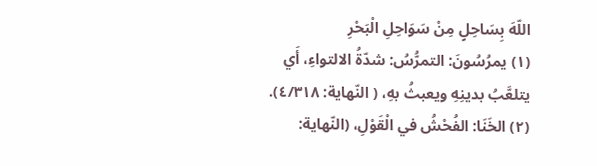اللّهَ بِسَاحِلٍ مِنْ سَوَاحِلِ الْبَحْرِ
(١) يمرُسُونَ: التمرُّسُ: شدّةُ الالتواءِ، أَي يتلعَّبُ بدينِهِ ويعبثُ بهِ، ( النّهاية: ٤/٣١٨).
(٢) الخَنَا: الفُحْشُ في الْقَوْلِ، (النّهاية: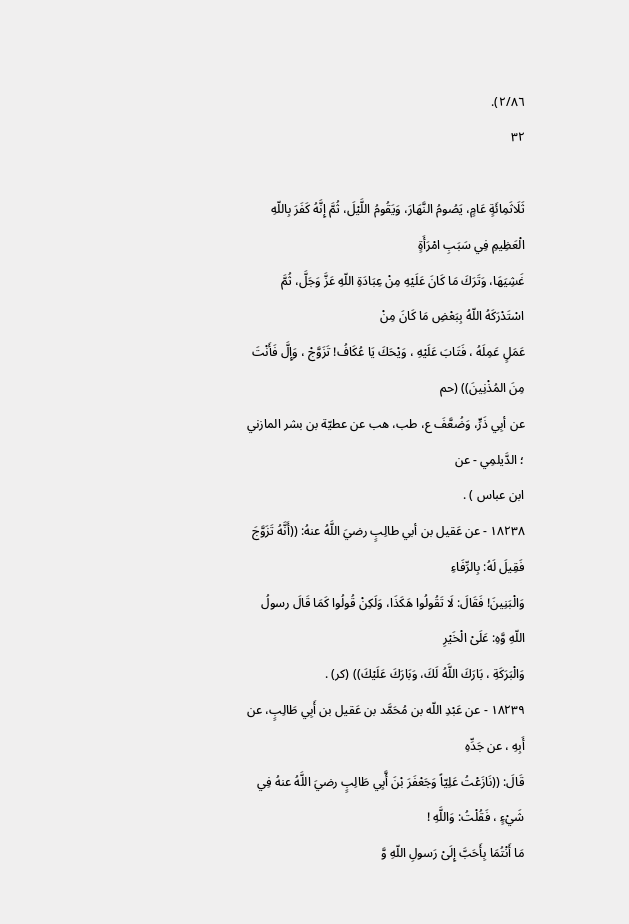٢/٨٦).
٣٢

ثَلَاثَمِائَةٍ عَامٍ، يَصُومُ النَّهَارَ، وَيَقُومُ اللَّيْلَ، ثُمَّ إِنَّهُ كَفَرَ بِاللّهِ الْعَظِيمِ فِي سَبَبِ امْرَأَةٍ
غَشِيَهَا، وَتَرَكَ مَا كَانَ عَلَيْهِ مِنْ عِبَادَةِ اللّهِ عَزَّ وَجَلَّ، ثُمَّ اسْتَدْرَكَهُ اللّهُ بِبَعْضِ مَا كَانَ مِنْ
عَمَلٍ عَمِلَهُ ، فَتَابَ عَلَيْهِ ، وَيْحَكَ يَا عُكَافُ! تَزَوَّجْ ، وَإِلَّ فَأَنْتَ مِنَ المُذْنِينَ)) (حم
عن أبِي ذَرٍّ، وَضُعَّفَ ع، طب، هب عن عطيّة بن بشر المازني ؛ الدَّيلمِي - عن
ابن عباس ) .
١٨٢٣٨ - عن عَقيل بن أبي طالِبٍ رضيَ اللَّهُ عنهُ: ((أَنَّهُ تَزَوَّجَ فَقِيلَ لَهُ: بِالرِّفَاءِ
وَالْبَنِينَ! فَقَالَ: لَا تَقُولُوا هَكَذَا، وَلَكِنْ قُولُوا كَمَا قَالَ رسولُ اللّهِ وَّهِ: عَلَىْ الْخَيْرِ
وَالْبَرَكَةِ ، بَارَكَ اللَّهُ لَكَ، وَبَارَكَ عَلَيْكَ)) (كر) .
١٨٢٣٩ - عن عَبْدِ اللّه بن مُحَمَّد بن عَقيل بن أَبِي طَالِبٍ، عن أَبِهِ ، عن جَدِّهِ
قَالَ: ((نَازَعْتُ عَلِيّاً وَجَعْفَرَ بْنَ أَّبِي طَالِبٍ رضيَ اللَّهُ عنهُ فِي شَيْءٍ ، فَقُلْتُ: وَاللَّهِ !
مَا أَنْتُمَا بِأَحَبَّ إِلَىْ رَسولِ اللّهِ وَّ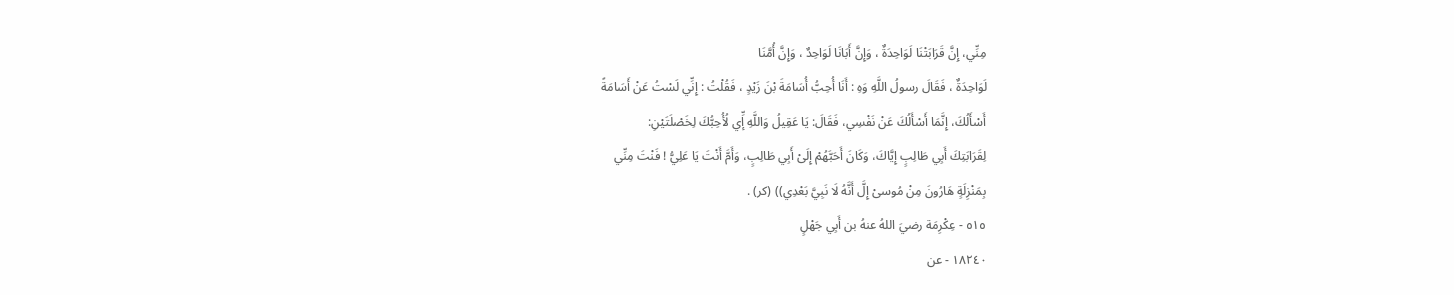مِنِّي، إِنَّ قَرَابَتْنَا لَوَاحِدَةٌ ، وَإِنَّ أَبَانَا لَوَاحِدٌ ، وَإِنَّ أُمَّنَا
لَوَاحِدَةٌ ، فَقَالَ رسولُ اللَّهِ وَهِ : أَنَا أُحِبُّ أُسَامَةَ بْنَ زَيْدٍ ، فَقُلْتُ : إِنِّي لَسْتُ عَنْ أَسَامَةً
أَسْأَلُكَ، إِنَّمَا أَسْأَلُكَ عَنْ نَفْسِي، فَقَالَ: يَا عَقِيلُ وَاللَّهِ إِّي لُأُحِبُّكَ لِخَصْلَتَيْنِ:
لِقَرَابَتِكَ أَبِي طَالِبٍ إِيَّاكَ، وَكَانَ أَحَبَّهُمْ إِلَىْ أَبِي طَالِبٍ، وَأَمَّ أَنْتَ يَا عَلِيُّ ! فَنْتَ مِنِّي
بِمَنْزِلَةٍ هَارُونَ مِنْ مُوسىْ إِلَّ أَنَّهُ لَا نَبِيَّ بَعْدِي)) (كر) .
٥١٥ - عِكْرِمَة رضيَ اللهُ عنهُ بن أَبِي جَهْلٍ
١٨٢٤٠ - عن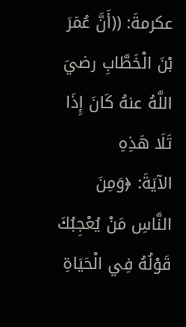عكرمةَ: ((أَنَّ عُمَرَ بْنَ الْخَطَّابِ رضيَ اللَّهُ عنهُ كَانَ إِذَا تَلَا هَذِهِ
الآيَةَ: ﴿وَمِنَ النَّاسِ مَنْ يُعْجِبُكَ قَوْلُهُ فِي الْحَيَاةِ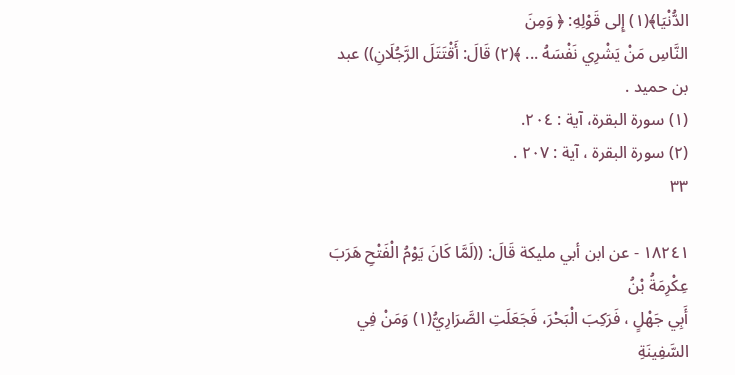الدُّنْيَا﴾(١) إِلى قَوْلِهِ: ﴿ وَمِنَ
النَّاسِ مَنْ يَشْرِي نَفْسَهُ ... ﴾(٢) قَالَ: أَقْتَتَلَ الرَّجُلَانِ)) عبد بن حميد .
(١) سورة البقرة، آية : ٢٠٤.
(٢) سورة البقرة ، آية : ٢٠٧ .
٣٣

١٨٢٤١ - عن ابن أبي مليكة قَالَ: ((لَمَّا كَانَ يَوْمُ الْفَتْحِ هَرَبَ عِكْرِمَةُ بْنُ
أَبِي جَهْلٍ ، فَرَكِبَ الْبَحْرَ، فَجَعَلَتِ الصَّرَارِيُّ(١) وَمَنْ فِي السَّفِينَةِ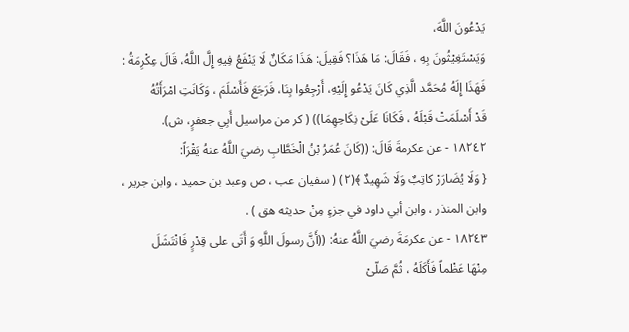يَدْعُونَ اللَّهَ،
وَيَسْتَغِيْثُونَ بِهِ ، فَقَالَ: مَا هَذَا؟ فَقِيلَ: هَذَا مَكَانٌ لَا يَنْفَعُ فِيهِ إِلَّ اللَّهُ، قَالَ عِكْرِمَةُ :
فَهَذَا إِلَهُ مُحَمَّد الَّذِي كَانَ يَدْعُو إِلَيْهِ، أَرْجِعُوا بِنَا، فَرَجَعَ فَأَسْلَمَ ، وَكَانَتِ امْرَأَتُهُ
قَدْ أَسْلَمَتْ قَبْلَهُ ، فَكَانَا عَلَىْ نِكَاحِهِمَا)) ( كر من مراسيل أَبِي جعفرٍ، ش).
١٨٢٤٢ - عن عكرمةَ قَالَ: ((كَانَ عُمَرُ بْنُ الْخَطَّابِ رضيَ اللَّهُ عنهُ يَقْرَاً:
{ وَلَا يُضَارَرْ کاتِبٌ وَلَا شَهِيدٌ ﴾(٢) ( سفیان عب ، ص وعبد بن حميد ، وابن جرير ،
وابن المنذر ، وابن أبي داود في جزءٍ مِنْ حديثه هق ) .
١٨٢٤٣ - عن عكرمَةَ رضيَ اللَّهُ عنهُ: ((أَنَّ رسولَ اللَّهِ وَ أَتَى على قِدْرٍ فَانْتَشَلَ
مِنْهَا عَظْماً فَأَكَلَهُ ، ثُمَّ صَلّىْ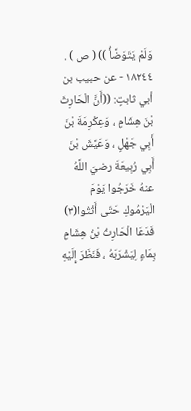وَلَمْ يَتَوَضَّأُ )) ( ص ) .
١٨٢٤٤ - عن حبيب بن أبي ثابتٍ: ((أَنَّ الْحَارِثَ بْنَ هِشَامٍ ، وَعِكْرِمَةَ بْنَ
أَبِي جَهْلٍ ، وَعَيَّشَ بْنَ أَبِي رُبِيعَةَ رضيَ اللَّهُ عنهُ خَرَجُوا يَوْمَ الْيَرْمُوكِ حَتّى أَثْتُوا(٣)
فَدَعَا الْحَارِثُ بْنُ هِشَامٍ بِمَاءٍ لِيَشْرَبَهُ ، فَنَظَرَ إِلَيْهِ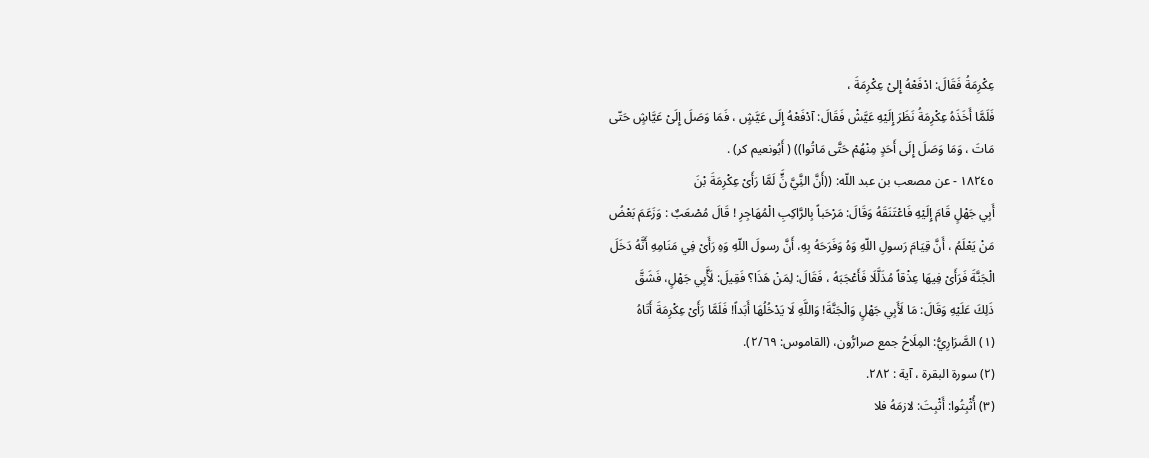عِكْرِمَةُ فَقَالَ: ادْفَعْهُ إِلىْ عِكْرِمَةَ ،
فَلَمَّا أَخَذَهُ عِكْرِمَةُ نَظَرَ إِلَيْهِ عَيَّشْ فَقَالَ: آدْفَعْهُ إِلَى عَيَّشٍ ، فَمَا وَصَلَ إِلَىْ عَيَّاشٍ حَتّى
مَاتَ ، وَمَا وَصَلَ إِلَى أَحَدٍ مِنْهُمْ حَتَّى مَاتُوا)) ( أَبُونعيم كر) .
١٨٢٤٥ - عن مصعب بن عبد اللّه: ((أَنَّ النَِّيَّ نٍَّ لَمَّا رَأَىْ عِكْرِمَةَ بْنَ
أَبِي جَهْلٍ قَامَ إِلَيْهِ فَاعْتَنَقَهُ وَقَالَ: مَرْحَباً بِالرَّاكِبِ الْمُهَاجِرِ ! قَالَ مُصْعَبٌ : وَزَعَمَ بَعْضُ
مَنْ يَعْلَمُ ، أَنَّ قِيَامَ رَسولِ اللّهِ وَهُ وَفَرَحَهُ بِهِ، أَنَّ رسولَ اللّهِ وَهِ رَأَىْ فِي مَنَامِهِ أَنَّهُ دَخَلَ
الْجَنَّةَ فَرَأَىْ فِيهَا عِذْقاً مُذَلَّلَا فَأَعْجَبَهُ ، فَقَالَ: لِمَنْ هَذَا؟ فَقِيلَ: لَأَّبِي جَهْلٍ، فَشَقَّ
ذَلِكَ عَلَيْهِ وَقَالَ: مَا لَأَبِي جَهْلٍ وَالْجَنَّةَ! وَاللَّهِ لَا يَدْخُلُهَا أَبَداً! فَلَمَّا رَأَىْ عِكْرِمَةَ أَتَاهُ
(١) الصَّرَارِيُّ: المِلَاحُ جمع صرارُّون، (القاموس: ٢/٦٩).
(٢) سورة البقرة ، آية : ٢٨٢.
(٣) أُثْبِتُوا: أَثْبِتَ: لازمَهُ فلا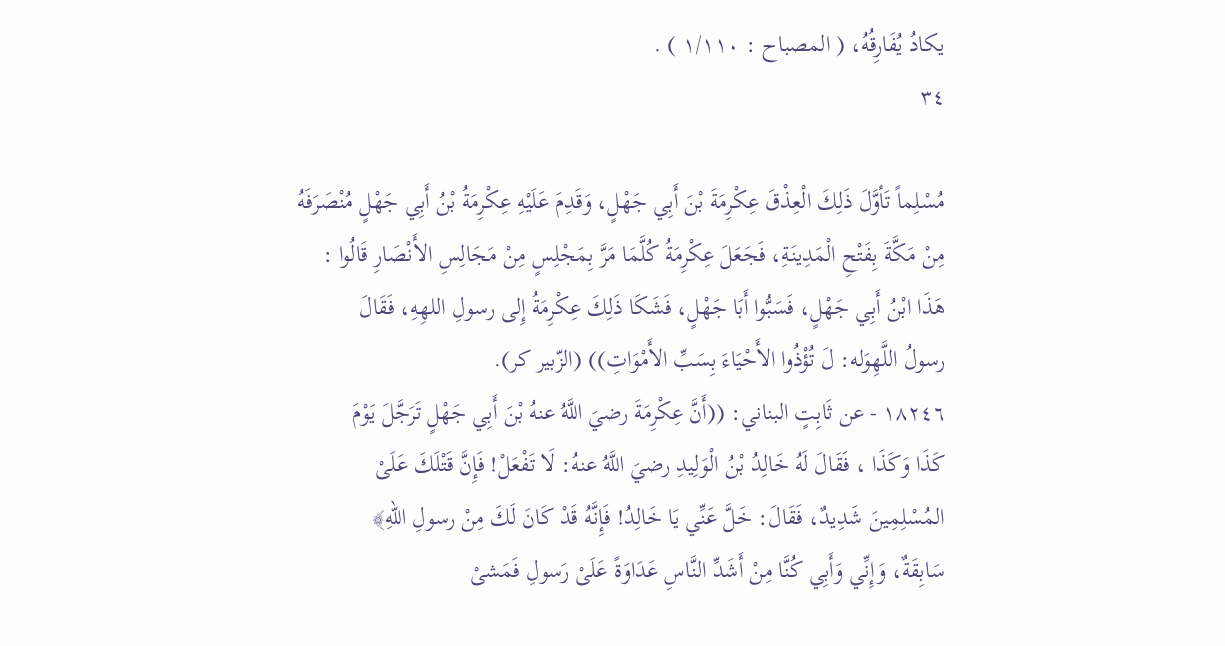يكادُ يُفَارِقُهُ، ( المصباح : ١/١١٠ ) .
٣٤

مُسْلِماً تَأوَّلَ ذَلِكَ الْعِذْقَ عِكْرِمَةَ بْنَ أَبِي جَهْلٍ، وَقَدِمَ عَلَيْهِ عِكْرِمَةُ بْنُ أَبِي جَهْلٍ مُنْصَرَفَهُ
مِنْ مَكَّةَ بِفَتْحِ الْمَدِينَةِ، فَجَعَلَ عِكْرِمَةُ كُلَّمَا مَرَّ بِمَجْلِسٍ مِنْ مَجَالِسِ الأَنْصَارِ قَالُوا :
هَذَا ابْنُ أَبِي جَهْلٍ، فَسَبُّوا أَبَا جَهْلٍ، فَشَكَا ذَلِكَ عِكْرِمَةُ إِلى رسولِ اللهِهِ، فَقَالَ
رسولُ اللَّهِوَله: لَ تُؤْذُوا الأَحْيَاءَ بِسَبِّ الأَمْوَاتِ)) (الزّبير كر).
١٨٢٤٦ - عن ثَابِتٍ البناني: ((أَنَّ عِكْرِمَةَ رضيَ اللَّهُ عنهُ بْنَ أَبِي جَهْلٍ تَرَجَّلَ يَوْمَ
كَذَا وَكَذَا ، فَقَالَ لَهُ خَالِدُ بْنُ الْوَلِيدِ رضيَ اللَّهُ عنهُ: لَا تَفْعَلْ! فَإِنَّ قَتْلَكَ عَلَىْ
المُسْلِمِينَ شَدِيدٌ، فَقَالَ: خَلَّ عَنِّي يَا خَالِدُ! فَإِنَّهُ قَدْ كَانَ لَكَ مِنْ رسولِ اللهِ﴾
سَابِقَةٌ، وَإِنِّي وَأَبِي كُنَّا مِنْ أَشَدِّ النَّاسِ عَدَاوَةً عَلَىْ رَسولِ فَمَشىْ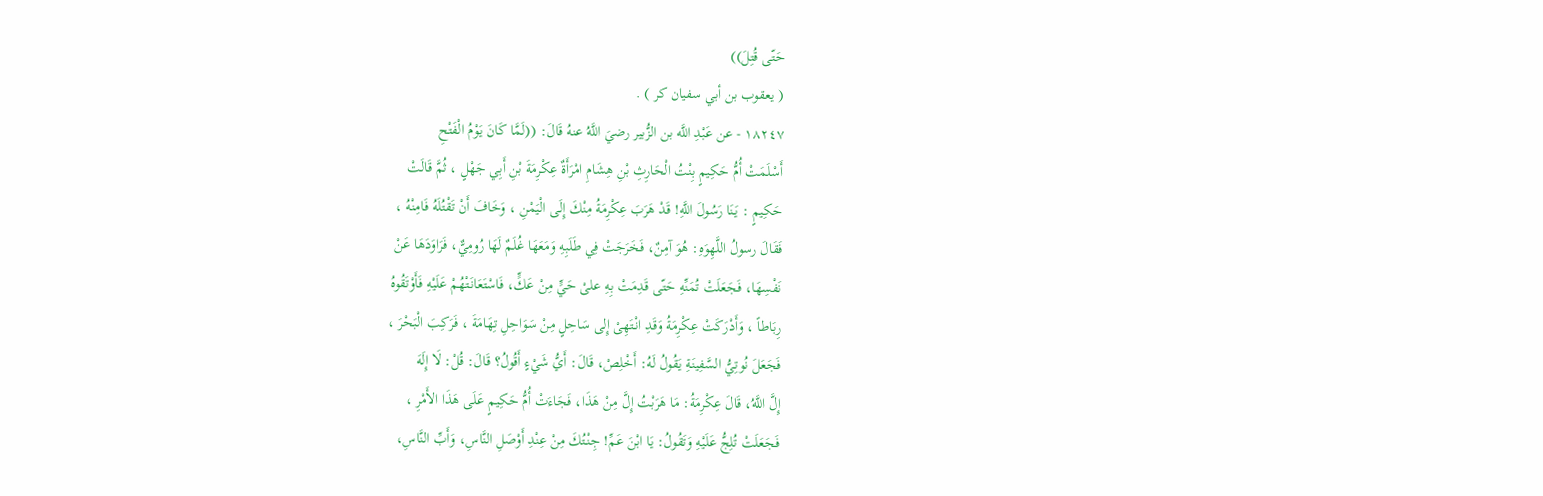حَتّى قُتِلَ))
( يعقوب بن أبي سفيان كر ) .
١٨٢٤٧ - عن عَبْدِ اللَّه بن الزُّبير رضيَ اللَّهُ عنهُ قَالَ: ((لَمَّا كَانَ يَوْمُ الْفَتْحِ
أَسْلَمَتْ أُمُّ حَكِيمٍ بِنْتُ الْحَارِثِ بْنِ هِشَامِ امْرَأَةٌ عِكْرِمَةَ بْنِ أَبِي جَهْلٍ ، ثُمَّ قَالَتْ
حَكِيمٍ : يَنَا رَسُولَ اللَّهِ! قَدْ هَرَبَ عِكْرِمَةُ مِنْكَ إِلَى الْيَمْنِ ، وَخَافَ أَنْ تَقْتُلَهُ فَامِنْهُ ،
فَقَالَ رسولُ اللَّهِوَهِ: هُوَ آمِنٌ، فَخَرَجَتْ فِي طَلَبِهِ وَمَعَهَا غُلَمٌ لَهَا رُومِيٌّ، فَرَاوَدَهَا عَنْ
نَفْسِهَا، فَجَعَلَتْ تُمَنِّهِ حَتّى قَدِمَتْ بِهِ علىْ حَيٍّ مِنْ عَكٍّ، فَاسْتَعَانَتْهُمْ عَلَيْهِ فَأَوْتَقُوهُ
رِبَاطاً ، وَأَدْرَكَتْ عِكْرِمَةُ وَقَدِ انْتَهِىْ إِلى سَاحِلٍ مِنْ سَوَاحِلِ تِهَامَةَ ، فَرَكِبَ الْبَحْرَ ،
فَجَعَلَ نُوتِيُّ السَّفِينَةِ يَقُولُ لَهُ: أَخْلِصْ، قَالَ: أَيُّ شَيْءٍ أَقُولُ؟ قَالَ: قُلْ: لَا إِلَهَ
إِلَّ اللَّهُ، قَالَ عِكْرِمَةُ: مَا هَرَبْتُ إِلَّ مِنْ هَذَا، فَجَاءَتْ أُمُّ حَكِيمٍ عَلَى هَذَا الأَمْرِ ،
فَجَعَلَتْ تُلِجُّ عَلَيْهِ وَتَقُولُ: يَا ابْنَ عَمِّ! جِنْتُكَ مِنْ عِنْدِ أَوْصَلِ النَّاسِ، وَأَبِّ النَّاسِ،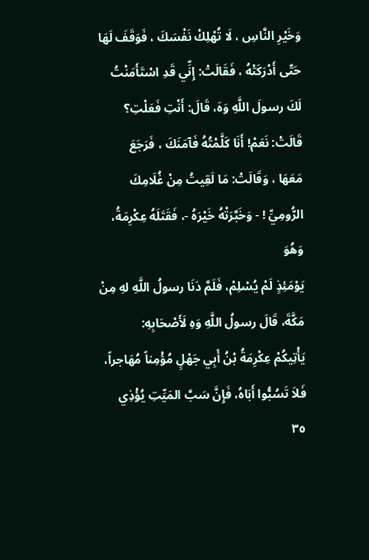وَخَيْرِ النَّاسِ ، لَا تُهْلِكْ نَفْسَكَ ، فَوَقَفَ لَهَا حَتّى أَدْرَكَتْهُ ، فَقَالَتْ: إِنِّي قَدِ اسْتَأَمَنْتُ
لَكَ رسولَ اللَّهِ وَهَ، قَالَ: أَنْتِ فَعَلْتِ؟ قَالَتْ: نَعَمْ! أَنَا كَلَّمْتُهُ فَآمَنَكَ ، فَرَجَعَ
مَعَهَا ، وَقَالَتْ: مَا لَقِيتُ مِنْ غُلَامِكَ الرُّومِيِّ ! - وَخَبَّرَتْهُ خَيْرَهُ -، فَقَتَلَهُ عِكْرِمَةُ، وَهُوَ
يَوْمَئِذٍ لَمْ يُسْلِمْ، فَلَمَّ دَنَا رسولُ اللَّهِ لهِ مِنْ مَكَّةَ، قَالَ رسولُ اللَّهِ وَهِ لَأَصْحَابِهِ:
يَأْتِيكُمْ عِكْرِمَةُ بْنُ أَبِي جَهْلٍ مُؤْمِناً مُهَاجراً، فَلاَ تَسُبُّوا أَبَاهُ، فَإِنَّ سَبَّ المَيِّتِ يُؤْذِي
٣٥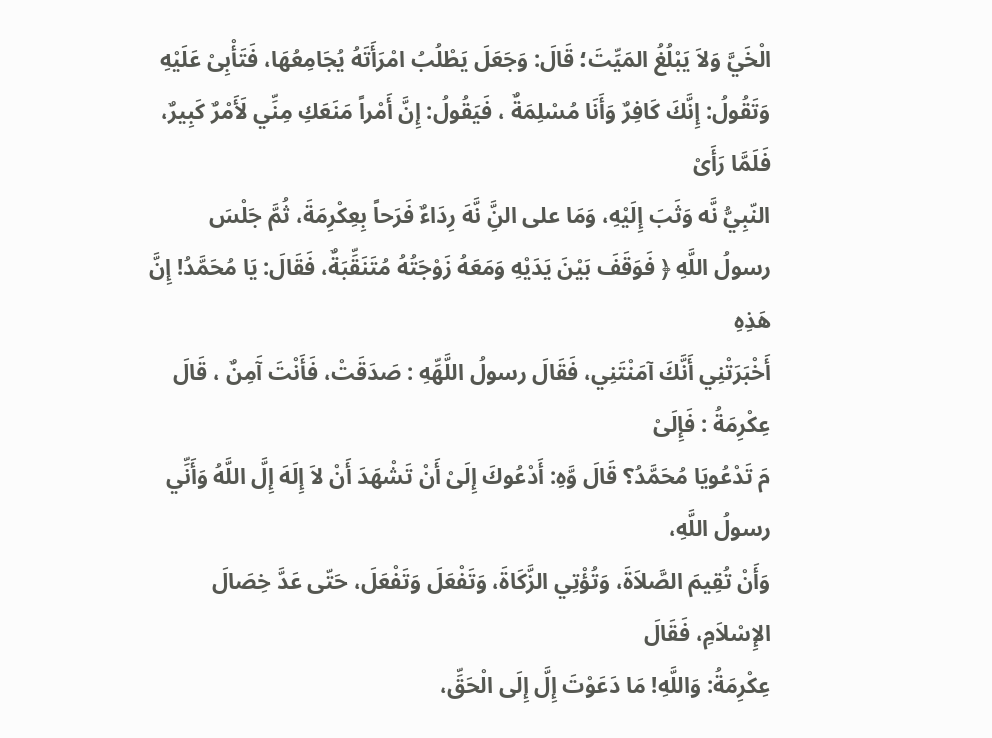الْخَيَّ وَلاَ يَبْلُغُ المَيِّتَ؛ قَالَ: وَجَعَلَ يَطْلُبُ امْرَأَتَهُ يُجَامِعُهَا، فَتَأْبِىْ عَلَيْهِ
وَتَقُولُ: إِنَّكَ كَافِرٌ وَأَنَا مُسْلِمَةٌ ، فَيَقُولُ: إِنَّ أَمْراً مَنَعَكِ مِنِّي لَأَمْرٌ كَبِيرٌ، فَلَمَّا رَأَىْ
النّبِيُّ نَّه وَثَبَ إِلَيْهِ، وَمَا على النَِّ نَّهَ رِدَاءٌ فَرَحاً بِعِكْرِمَةَ، ثُمَّ جَلْسَ
رسولُ اللَّهِ ﴿ فَوَقَفَ بَيْنَ يَدَيْهِ وَمَعَهُ زَوْجَتُهُ مُتَنَقِّبَةٌ، فَقَالَ: يَا مُحَمَّدُ! إِنَّ هَذِهِ
أَخْبَرَتْنِي أَنَّكَ آمَنْتَنِي، فَقَالَ رسولُ اللَّهِّهِ : صَدَقَتْ، فَأَنْتَ آَمِنٌ ، قَالَ عِكْرِمَةُ : فَإِلَىْ
مَ تَدْعُويَا مُحَمَّدُ؟ قَالَ وَّهِ: أَدْعُوكَ إِلَىْ أَنْ تَشْهَدَ أَنْ لاَ إِلَهَ إِلَّ اللَّهُ وَأَنِّي رسولُ اللَّهِ،
وَأَنْ تُقِيمَ الصَّلاَةَ، وَتُؤْتِي الزَّكَاةَ، وَتَفْعَلَ وَتَفْعَلَ، حَتّى عَدَّ خِصَالَ الإِسْلاَمِ، فَقَالَ
عِكْرِمَةُ: وَاللَّهِ! مَا دَعَوْتَ إِلَّ إِلَى الْحَقِّ،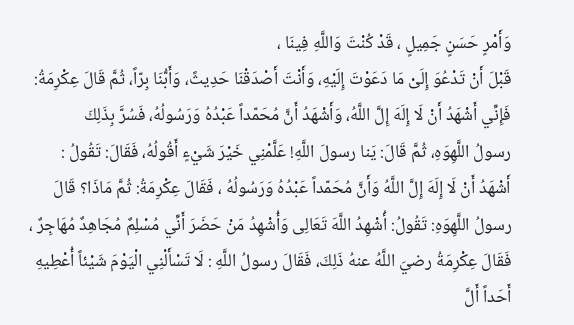وَأَمْرٍ حَسَنٍ جَمِيلٍ ، قَدْ كُنْتَ وَاللَّهِ فِينَا ،
قَبْلَ أَنْ تَدْعُوَ إِلَىْ مَا دَعَوْتَ إِلَيْهِ، وَأَنْتَ أَصْدَقْنَا حَدِيثً، وَأَبُّنَا بِرّاً، ثُمَّ قَالَ عِكْرِمَةُ:
فَإِنِّي أَشْهَدُ أَنْ لَا إِلَهَ إِلَّ اللَّهُ، وَأَشْهَدُ أَنَّ مُحَمّداً عَبْدُهُ وَرَسُولُهُ، فَسُرَّ بِذَلِكَ
رسولُ اللَّهِوَهِ، ثُمَّ قَالَ: يَنا رسولَ اللَّهِ! عَلَّمْنِي خَيْرَ شَيْءٍ أَقُولُهُ، فَقَالَ: تَقُولُ :
أَشْهَدُ أَنْ لَا إِلَهَ إِلَّ اللَّهُ وَأَنَّ مُحَمّداً عَبْدُهُ وَرَسُولُهُ ، فَقَالَ عِكْرِمَةُ: ثُمَّ مَاذَا؟ قَالَ
رسولُ اللَّهِوَهِ: تَقُولُ: أُشْهِدُ اللَّهَ تَعَالِى وَأُشْهِدُ مَنْ حَضَرَ أَنِّي مُسْلِمٌ مُجَاهِدٌ مُهَاجِرٌ ،
فَقَالَ عِكْرِمَةُ رضيَ اللَّهُ عنهُ ذَلِكَ، فَقَالَ رسولُ اللَّهِ : لَا تَسْأَلْنِي الْيَوْمَ شَيْئاً أُعْطِيهِ
أَحَداً أَلَّ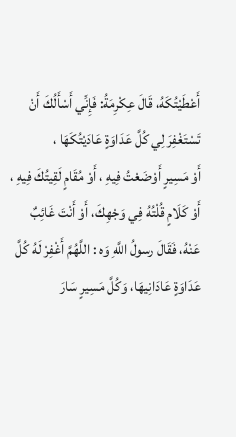أَعْطَيْتُكَهُ، قَالَ عِكْرِمَةُ: فَإِنِّي أَسْأَلُكَ أَنْ تَسْتَغْفِرَ لِي كُلَّ عَدَاوَةٍ عَادَيْتُكَهَا ،
أَوْ مَسِيرٍ أَوْضَعْتُ فِيهِ ، أَوْ مُقَامٍ لَقِيتُكَ فِيهِ ، أَوْ كَلَامٍ قُلْتُهُ فِي وَجْهِكَ، أَوْ أَنْتَ غَائِبٌ
عَنْهُ، فَقَالَ رسولُ اللَّهِ وَه : اللَّهُمَّ أَغْفِرْ لَهُ كُلَّ عَدَاوَةٍ عَادَانِيهَا، وَكُلَّ مَسِيرٍ سَارَ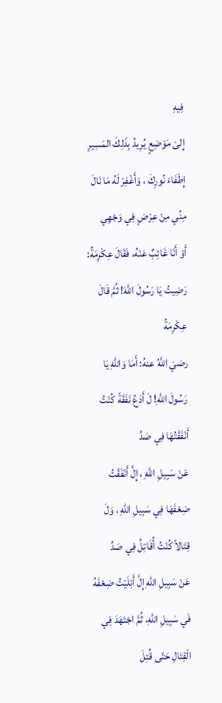فِيهِ
إِلىْ مَوْضِعٍ يُرِيدُ بِذَلِكَ المَسِيرِ إِطْفَاءَ نُورِكَ ، وَأَغْفِرْ لَهُ مَا نَالَ مِنِّي مِنْ عِرْضٍ فِي وَجْهِي
أَوْ أَنَا غَائِبٌ عَنْهُ، فَقَالَ عِكْرِمَةُ: رَضِيتُ يَا رَسُولَ اللَّهَ! ثُمَّ قَالَ عِكْرِمَةُ
رضيَ اللَّهُ عنهُ: أَمَا وَاللَّهِ يَا رَسُولَ اللَّهِ! لَ أَدَعُ نَفَقَةً كُنْتُ أَنْفَقْتُهَا فِي صَدِّ
عَنْ سَبِيلِ اللّهِ ، إِلَّ أَنْفَقْتُ ضِعْفَهَا فِي سَبِيلِ اللّهِ ، وَلَ قِتَالاً كُنْتُ أُقَاتِلُ فِي صَدِّ
عَنْ سَبِيلِ اللّهِ إِلَّ أَبْلَيْتُ ضِعْفَهُ فَي سَبِيلِ اللّهِ، ثُمَّ اجْتَهَدَ فِي الْقِتَالِ حَتّى قُتِلَ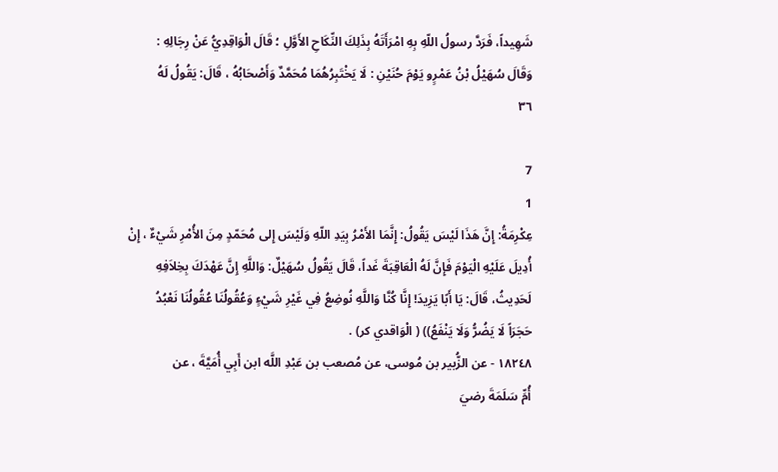شَهِيداً، فَرَدَّ رسولُ اللّهِ بِهِ امْرَأَتَهُ بِذَلِكَ النِّكَاحِ الأَوَّلِ ؛ قَالَ الْوَاقِدِيُّ عَنْ رِجَالِهِ :
وَقَالَ سُهَيْلُ بْنُ عَمْرٍو يَوْمَ حُنَيْنِ : لَا يَخْتَبِرُهُمَا مُحَمَّدٌ وَأَصْحَابُهُ ، قَالَ: يَقُولُ لَهُ
٣٦

7
1
عِكْرِمَةُ: إِنَّ هَذَا لَيْسَ يَقُولُ: إِنَّمَا الأَمْرُ بِيَدِ اللّهِ وَلَيْسَ إِلى مُحَمّدٍ مِنَ الأُمْرِ شَيْءٌ ، إِنْ
أُدِيلَ عَلَيْهِ الْيَوْمَ فَإِنَّ لَهُ الْعَاقِبَةَ غَداً، قَالَ يَقُولُ سُهَيْلٌ: وَاللَّهِ إِنَّ عَهْدَكَ بِخِلاَفِهِ
لَحَدِيثُ، قَالَ: يَا أَبًا يَزِيدَ! إِنَّا كُنَّا وَاللَّهِ نُوضِعُ فِي غَيْرِ شَيْءٍ وَعُقُولُنَا عُقُولُنَا نَعْبُدُ
حَجَرَاً لَا يَضُرُّ وَلَا يَنْفَعُ)) ( الْوَاقدي كر) .
١٨٢٤٨ - عن الزُّبير بن مُوسى، عن مُصعب بن عَبْدِ اللَّه ابن أَبِي أُمَيَّةَ ، عن
أُمِّ سَلَمَةَ رضيَ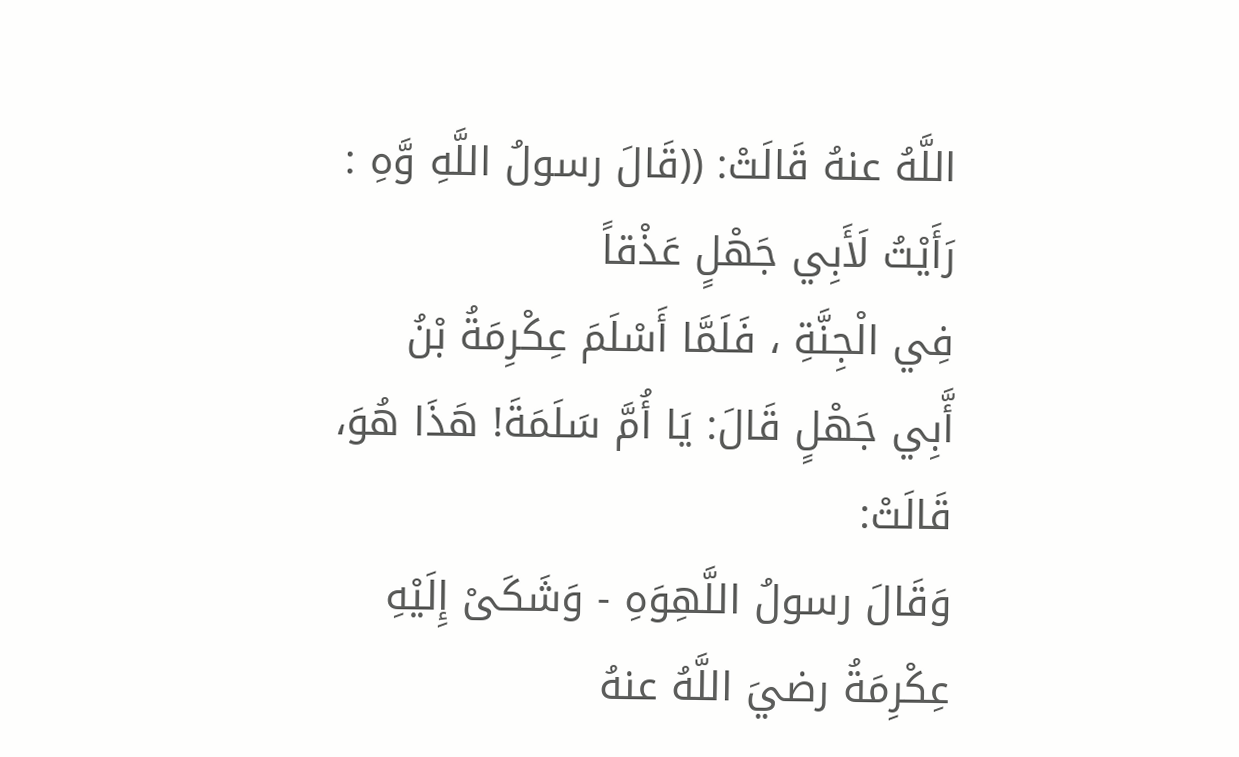اللَّهُ عنهُ قَالَتْ: ((قَالَ رسولُ اللَّهِ وَّهِ : رَأَيْتُ لَأَبِي جَهْلٍ عَذْقاً
فِي الْجِنَّةِ ، فَلَمَّا أَسْلَمَ عِكْرِمَةُ بْنُ أَّبِي جَهْلٍ قَالَ: يَا أُمَّ سَلَمَةَ! هَذَا هُوَ، قَالَتْ:
وَقَالَ رسولُ اللَّهِوَهِ - وَشَكَىْ إِلَيْهِ عِكْرِمَةُ رضيَ اللَّهُ عنهُ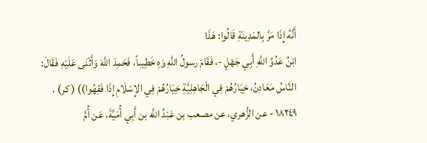أَنَّهُ إِذَا مَرَّ بِالمَدِينَةِ قَالُوا: هَذَا
ابْنُ عَدُوِّ اللّهِ أَبِي جَهْلٍ -، فَقَامَ رسولُ اللَّهِ وَهِ خَطِيباً، فَحَمِدَ اللَّهَ وَأَثْنَى عَلَيْهِ فَقَالَ:
النَّاسُ مَعَادِنُ، خِيَارُهُمْ فِي الْجَاهِلِيَّةِ خِيَارُهُمْ فِي الإِسْلَامِ إِذَا فَقِهُوا)) ( كر) .
١٨٢٤٩ - عن الزُّهري، عن مصعب بن عَبْدُ اللَّه بن أَبِي أُمَيَّةَ، عَن أُمَّ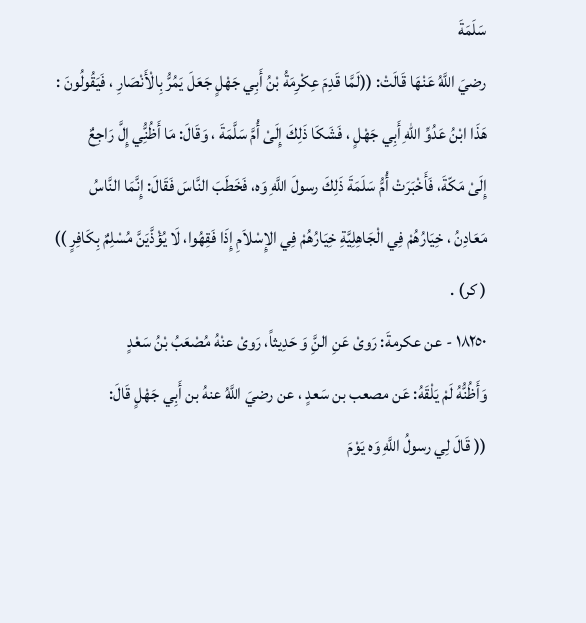سَلَمَةَ
رضيَ اللَّهُ عَنْهَا قَالَتْ: ((لَمَّا قَدِمَ عِكْرِمَةُ بْنُ أَبِي جَهْلٍ جَعَلَ يَمُرُّ بِالْأَنْصَارِ ، فَيَقُولُونَ :
هَذَا ابْنُ عَدُوِّ اللّهِ أَبِي جَهْلٍ ، فَشَكَا ذَلِكَ إِلَىْ أُمَّ سَلَّمَةَ ، وَقَالَ: مَا أَظُنُِّي إِلَّ رَاجِعٌ
إِلَىْ مَكّةَ، فَأَخْبَرَتْ أُمُّ سَلَمَةَ ذَلِكَ رسولَ اللَّهِ وَه، فَخَطَبَ النَّاسَ فَقَالَ: إِنَّمَا النَّاسُ
مَعَادِنُ ، خِيَارُهُمْ فِي الْجَاهِلِيَّةِ خِيَارُهُمْ فِي الإِسْلاَمِ إِذَا فَقِهُوا، لَا يُؤْذَّيَنَّ مُسْلِمٌ بِكَافِرٍ ))
( كر) .
١٨٢٥٠ - عن عكرمةَ: رَوىْ عَنِ النَِّ وَ حَدِيثاً، رَوىْ عنْهُ مُصْعَبُ بْنُ سَعْدٍ
وَأَظُنُّهُ لَمْ يَلْقَهُ: عَن مصعب بن سَعدٍ ، عن رضيَ اللَّهُ عنهُ بن أَبِي جَهْلٍ قَالَ:
(( قَالَ لِي رسولُ اللَّهِ وَه يَوْمَ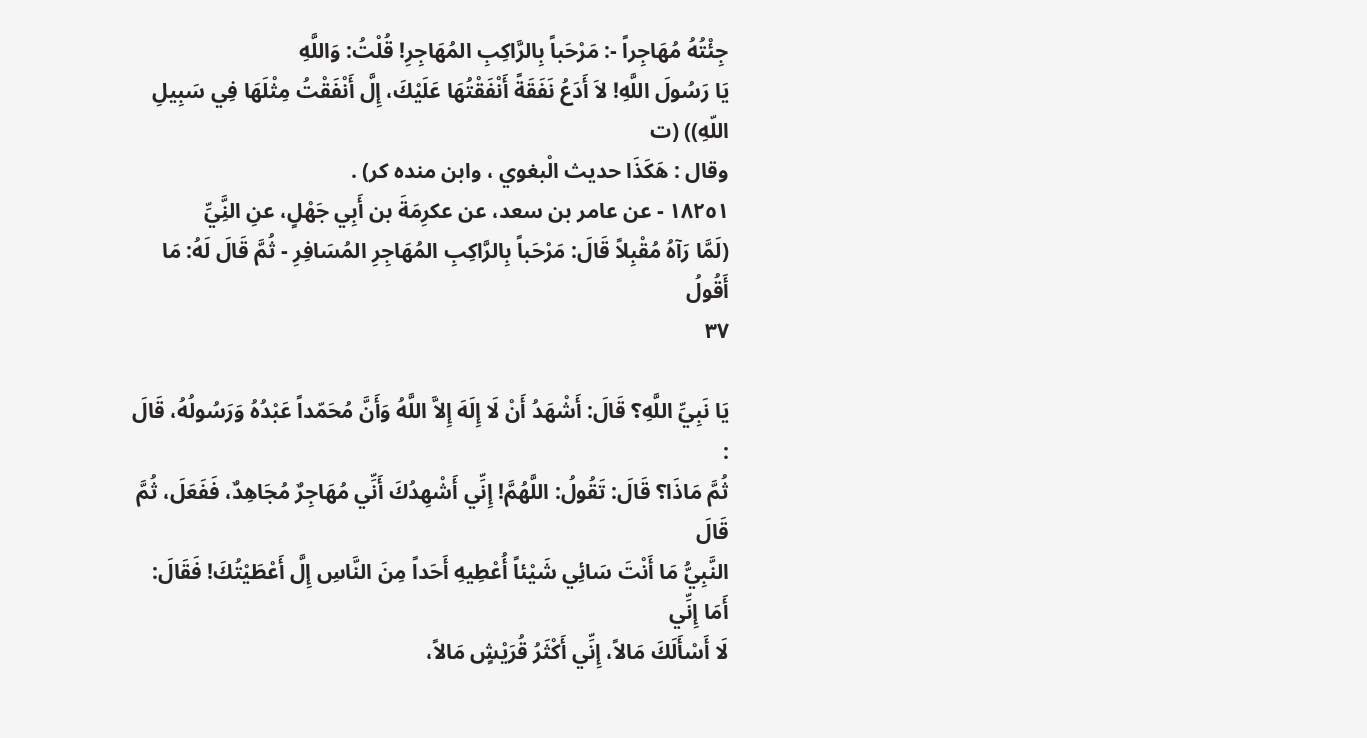جِئْتُهُ مُهَاجِراً -: مَرْحَباً بِالرَّاكِبِ المُهَاجِرِ! قُلْتُ: وَاللَّهِ
يَا رَسُولَ اللَّهِ! لاَ أَدَعُ نَفَقَةً أَنْفَقْتُهَا عَلَيْكَ، إِلَّ أَنْفَقْتُ مِثْلَهَا فِي سَبِيلِ اللّهِ)) (ت
وقال : هَكَذَا حديث الْبغوي ، وابن منده كر) .
١٨٢٥١ - عن عامر بن سعد، عن عكرِمَةَ بن أَبِي جَهْلٍ، عنِ النَِّيِّ
(لَمَّا رَآهُ مُقْبِلاً قَالَ: مَرْحَباً بِالرَّاكِبِ المُهَاجِرِ المُسَافِرِ - ثُمَّ قَالَ لَهُ: مَا أَقُولُ
٣٧

يَا نَبِيِّ اللَّهِ؟ قَالَ: أَشْهَدُ أَنْ لَا إِلَهَ إِلاَّ اللَّهُ وَأَنَّ مُحَمّداً عَبْدُهُ وَرَسُولُهُ، قَالَ :
ثُمَّ مَاذَا؟ قَالَ: تَقُولُ: اللَّهُمَّ! إِنِّي أَشْهِدُكَ أَنِّي مُهَاجِرٌ مُجَاهِدٌ، فَفَعَلَ، ثُمَّ قَالَ
النَّبِيُّ مَا أَنْتَ سَائِي شَيْئاً أُعْطِيهِ أَحَداً مِنَ النَّاسِ إِلَّ أَعْطَيْتُكَ! فَقَالَ: أَمَا إِنِّي
لَا أَسْأَلَكَ مَالاً، إِنِّي أَكْثَرُ قُرَيْشٍ مَالاً،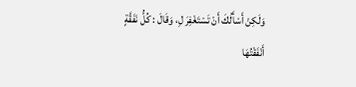وَلَكِنْ أَسْأَلُكَ أَنْ تَسْتَغْفِرَ لِ، وَقَالَ : كُلُّ نَفَقَّةٍ
أَنْفَقْتُهَا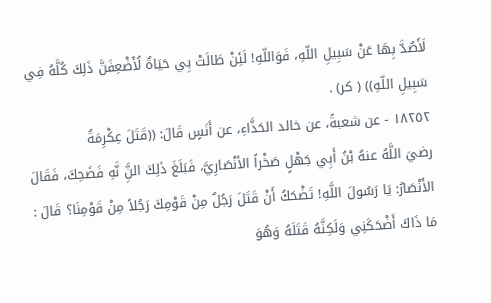لَأَصُدَّ بِهَا عَنْ سَبِيلِ اللّهِ، فَوَاللّهِ! لَئِنْ طَالَتْ بِي حَيَاةٌ لُأَضْعِفَنَّ ذَلِكَ كُلَّهُ فِي
سَبِيلِ اللّهِ)) ( كر) .
١٨٢٥٢ - عن شعبةً، عن خالد الحَذَّاءِ، عن أَنَسٍ قَالَ: ((قَتَلَ عِكْرِمَةُ
رضيَ اللَّهُ عنهُ بْنُ أَبِي جَهْلٍ صَخْراً الأنْصَارِيَّ، فَبَلَغَ ذَلِكَ النَِّ نَّهِ فَضَحِكَ، فَقَالَ
الأَنْصَارُ: يَا رَسُولَ اللَّهِ! تَضْحَكُ أَنْ قَتَلَ رَجُلٌ مِنْ قَوْمِكَ رَجُلاً مِنْ قَوْمِنَا؟ قَالَ :
مَا ذَاكَ أَضْحَكَنِي وَلَكِنَّهُ قَتَلَهُ وَهُوَ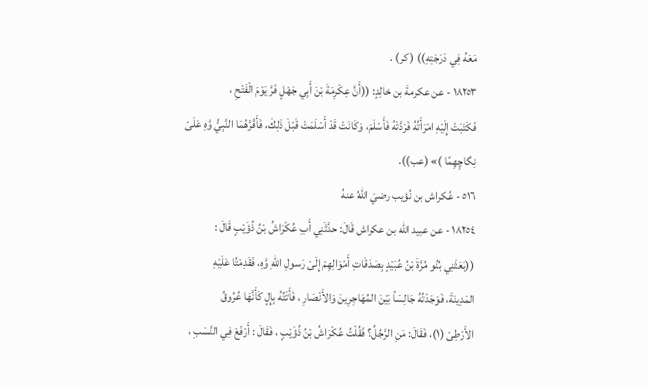مَعَهُ فِي دَرَجَتِهِ)) ( كر) .
١٨٢٥٣ - عن عكرمةَ بن خالِدٍ: ((أَنَّ عِكْرِمَةَ بْنَ أَبِي جَهْلٍ فَرَّ يَوْمَ الْفَتْحِ ،
فَكَتَبَتْ إِلَيْهِ امْرَأَتُهُ فَرَدَّتْهُ فَأَسْلَمَ، وَكَانَتْ قَدْ أَسْلَمَتْ قَبْلَ ذَلِكَ، فَأَقْرَّهُمَا النَّبِيُّ وَّهِ عَلَىْ
نِگاچِهِمًا )» (عب)).
٥١٦ - عُكراش بن نُؤيب رضيَ اللهُ عنهُ
١٨٢٥٤ - عن عبيد اللّه بن عكراش قَالَ: حدَّثَنِي أَبِ عُكْرَاشُ بْنُ ذُؤَيْبٍ قَالَ :
((بَعَثَنِي بُنُو مُرَّةَ بْنُ عُبَيْدٍ بِصَدَقَاتِ أَمْوَالِهِمْ إِلَىْ رَسولِ اللّهِ وَّهِ، فَقَدِمْتُا عَلَيْهِ
المَدِينَةَ، فَوَجَدْتُهُ جَالِسَاً بَيْنَ المُهَاجِرِينَ وَالأَنْصَارِ ، فَأَتَتُهُ بِإِلٍ كَأَنَّهَا عُرُوقُ
الأَرْطِىْ (١)، فَقَالَ: مَنِ الرَّجُلُ؟ فَقُلْتُ عُكْرَاشُ بْنُ ذُؤَيْبٍ ، فَقَالَ : أَرْفَعْ فِي النَّسَبِ ،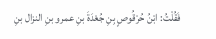فَقُلْتُ: ابْنُ حُرْقُوصٍ بِنِ جُعْدَةَ بنِ عمرو بنِ النزال بنِ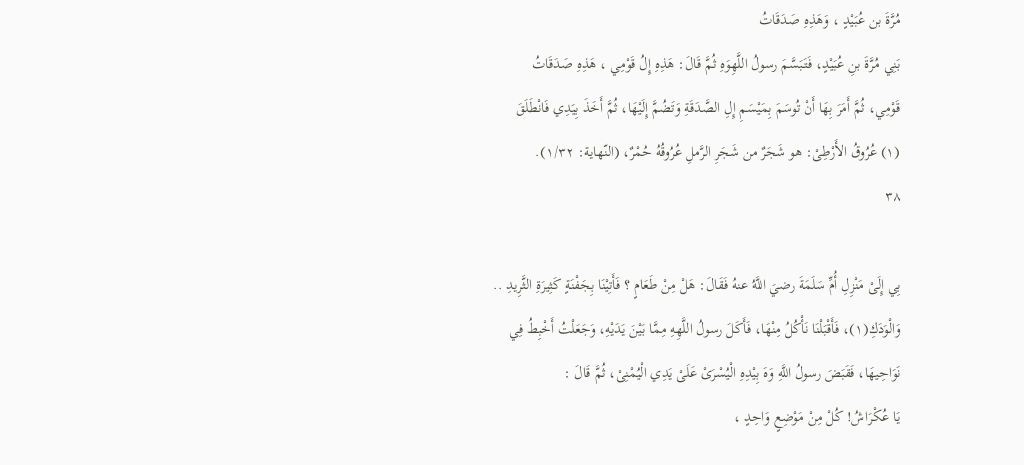مُرَّةَ بن عُبَيْدٍ ، وَهَذِهِ صَدَقَاتُ
بَنِي مُرَّةَ بنِ عُبَيْدٍ، فَتَبَسَّمَ رسولُ اللَّهِوَهِ ثُمَّ قَالَ: هَذِهِ إِلُ قَوْمِي ، هَذِهِ صَدَقَاتُ
قَوْمِي، ثُمَّ أَمَرَ بِهَا أَنْ تُوسَمَ بِمَيْسَمِ إِلِ الصَّدَقَةِ وَتَضُمَّ إِلَيْهَا، ثُمَّ أَخَذَ بِيَدِي فَانْطَلَقَ
(١) عُرُوقُ الأَرْطِىْ: هو شَجَرٌ من شَجَرِ الرَّملِ عُرُوقُهُ حُمْرٌ، (النّهاية: ١/٣٢).
٣٨

بِي إِلَىْ مَنْزِلِ أُمِّ سَلَمَةَ رضيَ اللَّهُ عنهُ فَقَالَ: هَلْ مِنْ طَعَامٍ ؟ فَأَتِيْنَا بِجَفْنَةٍ كَثِيرَةِ الثَّرِيدِ ..
وَالْوَدَكِ(١)، فَأَقْبَلْنَا نَأْكُلُ مِنْهَا، فَأَكَلَ رسولُ اللَّهِهِ مِمَّا بَيْنَ يَدَيْهِ، وَجَعَلْتُ أَخْبِطُ فِي
نَوَاحِيهَا، فَقَبَضَ رسولُ اللَّهِ وَهَ بِيْدِهِ الْيُسْرَىْ عَلَىْ يَدِي الْيُمْنِىْ، ثُمَّ قَالَ :
يَا عُكْرَاشُ! كُلْ مِنْ مَوْضِعٍ وَاحِدٍ ،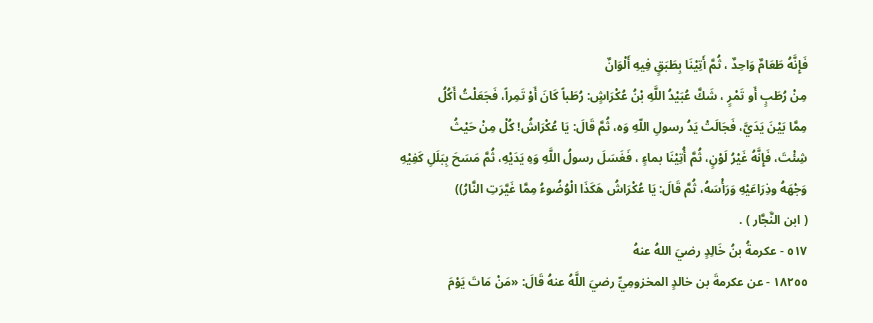فَإِنَّهُ طَعَامٌ وَاحِدٌ ، ثُمَّ أَتِيْنَا بِطَبَقٍ فِيهِ أَلْوَانٌ
مِنْ رُطَبٍ أَو تَمْرٍ ، شَكَّ عُبَيْدُ اللَّهِ بْنُ عُكْرَاشٍ: رُطَباً كَانَ أَوْ تَمِراً، فَجَعَلْتُ أَكُلُ
مِمَّا بَيْنَ يَدَيَّ، فَجَالَتْ يَدُ رسولِ اللّهِ وَه، ثُمَّ قَالَ: يَا عُكْرَاشُ! كُلْ مِنْ حَيْثُ
شِئْتَ، فَإِنَّهُ غَيْرُ لَوْنٍ، ثُمَّ أُتِيْنَا بماءٍ ، فَغَسَلَ رسولُ اللَّهِ وَهِ يَدَيْهِ، ثُمَّ مَسَحَ بِبَلَلِ كَفِيْهِ
وَجْهَهُ وذِرَاعَيْهِ وَرَأْسَهُ، ثُمَّ قَالَ: يَا عُكْرَاشُ هَكَذَا الْوُضُوءُ مِمَّا غَيَّرَتِ النَّارُ))
( ابن النَّجَّار ) .
٥١٧ - عكرمةُ بنُ خَالِدٍ رضيَ اللهُ عنهُ
١٨٢٥٥ - عن عكرمةَ بن خالدٍ المخزومِيِّ رضيَ اللَّهُ عنهُ قَالَ: «مَنْ مَاتَ يَوْمَ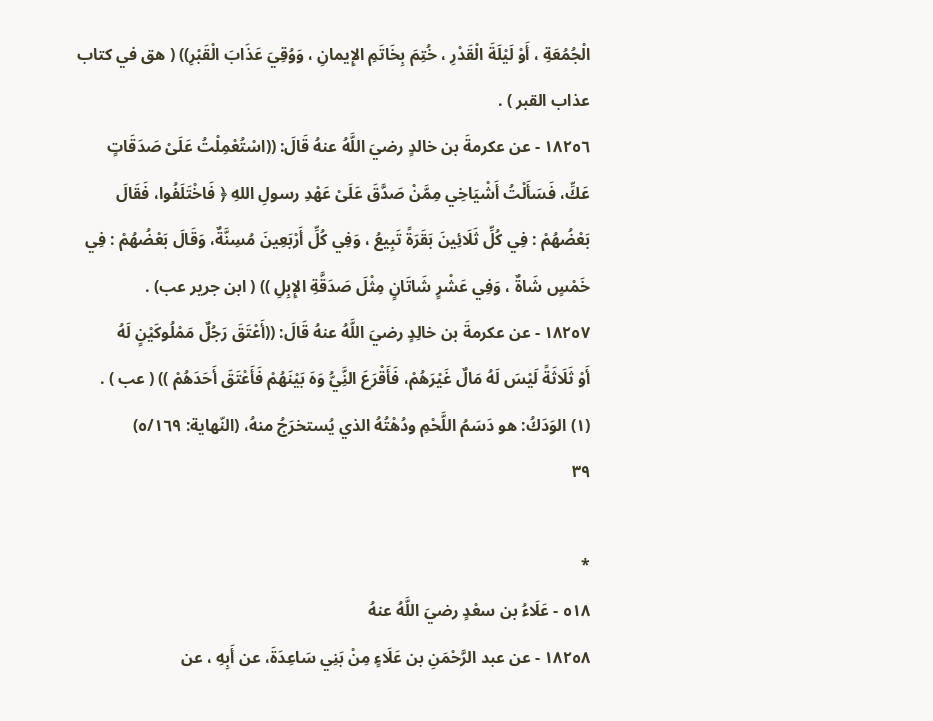الْجُمُعَةِ ، أَوْ لَيْلَةَ الْقَدْرِ ، خُتِمَ بِخَاتَمِ الإِيمانِ ، وَوُقِيَ عَذَابَ الْقَبْرِ)) ( هق في كتاب
عذاب القبر ) .
١٨٢٥٦ - عن عكرمةَ بن خالدٍ رضيَ اللَّهُ عنهُ قَالَ: ((اسْتُعْمِلْتُ عَلَىْ صَدَقَاتٍ
عَكِّ، فَسَأَلْتُ أَشْيَاخِي مِمَّنْ صَدَّقَ عَلَىْ عَهْدِ رسولِ اللهِ ﴿ فَاخْتَلَفُوا، فَقَالَ
بَعْضُهُمْ : فِي كُلِّ ثَلَائِينَ بَقَرَةً تَبِيعُ ، وَفِي كُلِّ أَرْبَعِينَ مُسِنَّةٌ، وَقَالَ بَعْضُهُمْ : فِي
خَمْسٍ شَاةٌ ، وَفِي عَشْرٍ شَاتَانٍ مِثْلَ صَدَقَّةِ الإِبِلِ )) ( ابن جرير عب) .
١٨٢٥٧ - عن عكرمةَ بن خالِدٍ رضيَ اللَّهُ عنهُ قَالَ: ((أَعْتَقَ رَجُلٌ مَمْلُوكَيْنٍ لَهُ
أَوْ ثَلَاثَةً لَيْسَ لَهُ مَالٌ غَيْرَهُمْ، فَأَقْرَعَ النَِّيُّ وَهَ بَيْنَهُمْ فَأَعْتَقَ أَحَدَهُمْ )) ( عب ) .
(١) الوَدَكُ: هو دَسَمُ اللَّحْمِ ودُهْتُهُ الذي يُستخرَجُ منهُ، (النّهاية: ٥/١٦٩)
٣٩

*
٥١٨ - عَلَاءُ بن سعْدٍ رضيَ اللَّهُ عنهُ
١٨٢٥٨ - عن عبد الرَّحْمَنِ بن عَلَاءٍ مِنْ بَنِي سَاعِدَةَ، عن أَبِهِ ، عن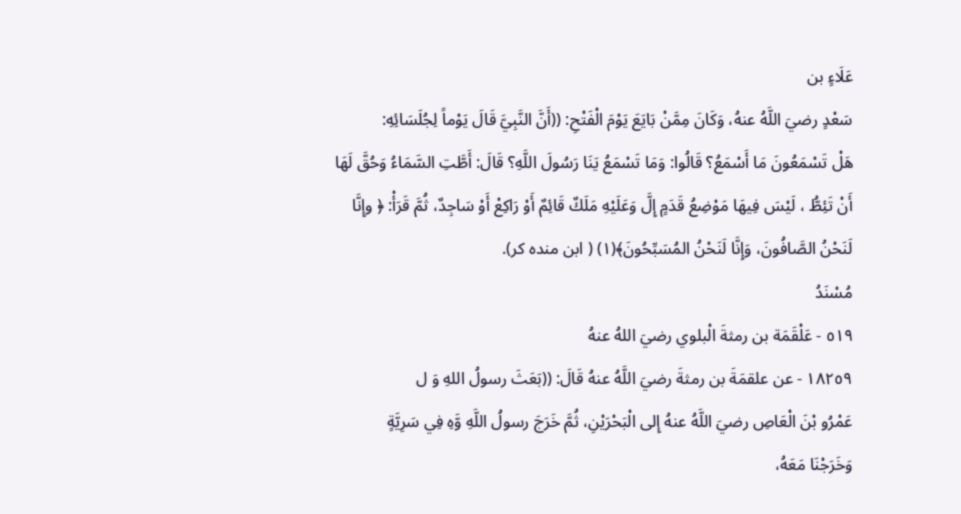عَلَاءٍ بن
سَعْدٍ رضيَ اللَّهُ عنهُ، وَكَانَ مِمَّنْ بَايَعَ يَوْمَ الْفَتْحِ: ((أَنَّ النَّبِيَّ قَالَ يَوْماً لِجُلَسَائِهِ:
هَلْ تَسْمَعُونَ مَا أَسْمَعُ؟ قَالُوا: وَمَا تَسْمَعُ يَنَا رَسُولَ اللَّهِ؟ قَالَ: أَطَّتِ السَّمَاءُ وَحُقَّ لَهَا
أَنْ تَئِطُّ ، لَيْسَ فِيهَا مَوْضِعُ قَدَمٍ إِلَّ وَعَلَيْهِ مَلَكٌ قَائِمٌ أَوْ رَاكِعْ أَوْ سَاجِدٌ، ثُمَّ قَرَأْ: ﴿ وإِنَّا
لَنَحْنُ الصَّافُونَ، وَإِنَّا لَنَحْنُ المُسَبِّحُونَ﴾(١) ( ابن منده كر).
مُسْنَدُ
٥١٩ - عَلْقَمَة بن رمثةَ الْبلوي رضيَ اللهُ عنهُ
١٨٢٥٩ - عن علقمَةَ بن رمثةَ رضيَ اللَّهُ عنهُ قَالَ: ((بَعَثَ رسولُ اللهِ وَ ل
عَمْرُو بْنَ الْعَاصِ رضيَ اللَّهُ عنهُ إِلى الْبَحْرَيْنِ، ثُمَّ خَرَجَ رسولُ اللَّهِ وَّهِ فِي سَرِيَّةٍ
وَخَرَجْنَا مَعَهُ،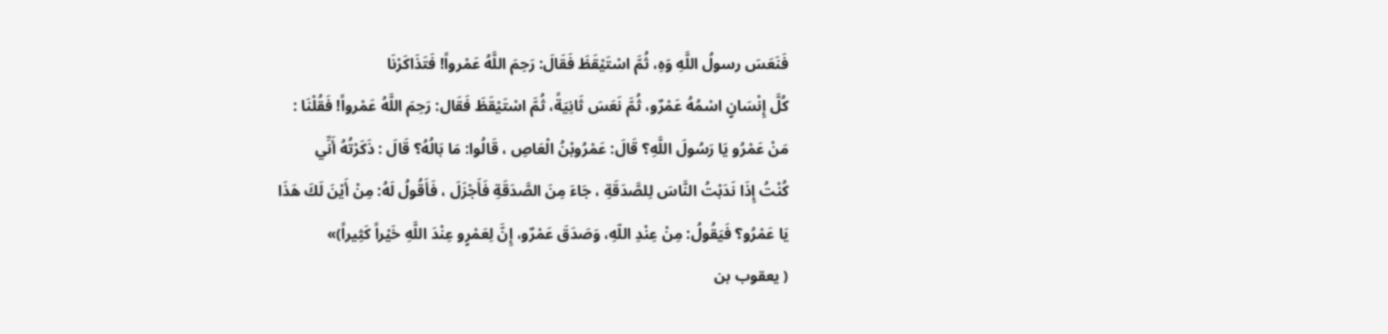فَنَعَسَ رسولُ اللَّهِ وَهِ، ثُمَّ اسْتَيْقَظَ فَقَالَ: رَحِمَ اللَّهُ عَمْرواً! فَتَذَاكَرْنَا
كُلَّ إِنْسَانٍ اسْمُهُ عَمْرٌو، ثُمَّ نَعَسَ ثَانِيَةً، ثُمَّ اسْتَيْقَظَ فَقَال: رَحِمَ اللَّهُ عَمْرواً! فَقُلْنَا :
مَنْ عَمْرُو يَا رَسُولَ اللَّهِ؟ قَالَ: عَمْرُوبْنُ الْعَاصِ ، قَالُوا: مَا بَالُهُ؟ قَالَ : ذَكَرْتُهُ أَنِّي
كُنْتُ إِذَا نَدَبْتُ النَّاسَ لِلصَّدَقَةِ ، جَاءَ مِنَ الصَّدَقَةِ فَأَجْزَلَ ، فَأَقُولُ لَهُ: مِنْ أَيْنَ لَكَ هَذَا
يَا عَمْرُو؟ فَيَقُولُ: مِنْ عِنْدِ اللّهِ، وَصَدَقَ عَمْرٌو، إِنَّ لِعَمْرٍو عِنْدَ اللَّهِ خَيْراً كَثِيراً)»
( يعقوب بن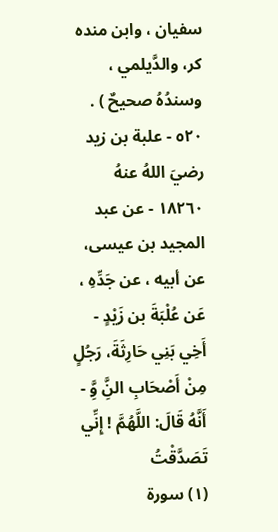سفيان ، وابن منده كر، والدَّيلمي ، وسندُهُ صحيحٌ ) .
٥٢٠ - علبة بن زيد رضيَ اللهُ عنهُ
١٨٢٦٠ - عن عبد المجيد بن عيسى، عن أبيه ، عن جَدِّهِ ، عَن عُلْبَةَ بن زَيْدٍ -
أَخِي بَنِي حَارِثَةَ، رَجُلٍ مِنْ أَصْحَابِ النَِّ وَِّ - أَنَّهُ قَالَ: اللَّهُمَّ ! إِنِّي تَصَدَّقْتُ
(١) سورة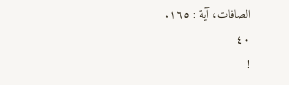الصافات، آية : ١٦٥.
٤٠
!